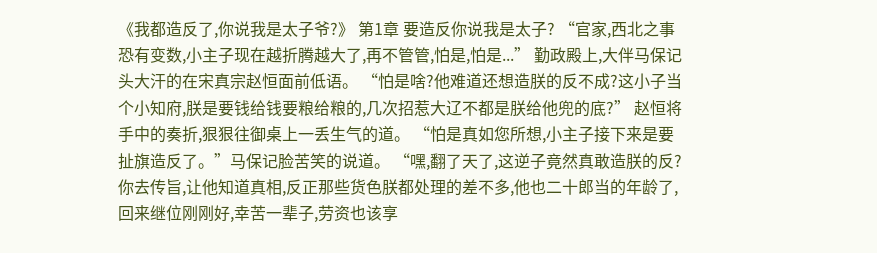《我都造反了,你说我是太子爷?》 第1章 要造反你说我是太子? “官家,西北之事恐有变数,小主子现在越折腾越大了,再不管管,怕是,怕是...” 勤政殿上,大伴马保记头大汗的在宋真宗赵恒面前低语。 “怕是啥?他难道还想造朕的反不成?这小子当个小知府,朕是要钱给钱要粮给粮的,几次招惹大辽不都是朕给他兜的底?” 赵恒将手中的奏折,狠狠往御桌上一丢生气的道。 “怕是真如您所想,小主子接下来是要扯旗造反了。”马保记脸苦笑的说道。 “嘿,翻了天了,这逆子竟然真敢造朕的反?你去传旨,让他知道真相,反正那些货色朕都处理的差不多,他也二十郎当的年龄了,回来继位刚刚好,幸苦一辈子,劳资也该享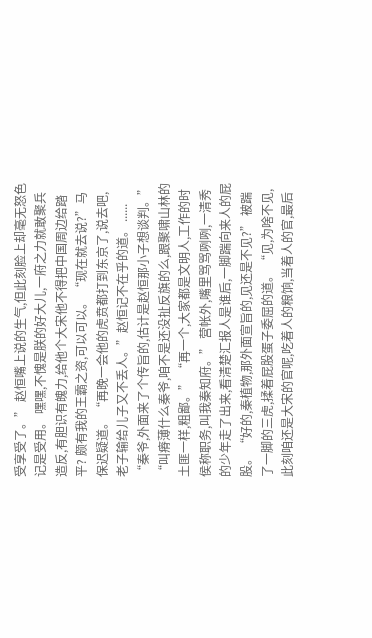受享受了。” 赵恒嘴上说的生气,但此刻脸上却毫无怒色记是受用。 嘿嘿,不愧是朕的好大儿,一府之力就敢聚兵造反,有胆识有魄力,给他个大宋他不得把中国周边给踏平? 颇有我的王霸之资,可以可以。 “现在就去说?”马保迟疑道。 “再晚一会他的虎贲都打到东京了,说去吧,老子输给儿子又不丢人。”赵恒记不在乎的道。 ...... “秦爷,外面来了个传旨的,估计是赵恒那小子想谈判。” “叫瘠薄什么秦爷,咱不是还没扯反旗的么,跟聚啸山林的土匪一样,粗鄙。” “再一个,大家都是文明人,工作的时侯称职务,叫我秦知府。” 营帐外,嘴里骂骂咧咧,一清秀的少年走了出来,看清楚汇报人是谁后,一脚踹向来人的屁股。 “好的,秦植物,那外面宣旨的,见还是不见?” 被踹了一脚的三虎,揉着屁股蛋子委屈的道。 “见,为啥不见,此刻咱还是大宋的官呢,吃着人的粮饷,当着人的官,最后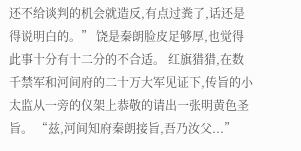还不给谈判的机会就造反,有点过粪了,话还是得说明白的。” 饶是秦朗脸皮足够厚,也觉得此事十分有十二分的不合适。 红旗猎猎,在数千禁军和河间府的二十万大军见证下,传旨的小太监从一旁的仪架上恭敬的请出一张明黄色圣旨。 “兹,河间知府秦朗接旨,吾乃汝父...”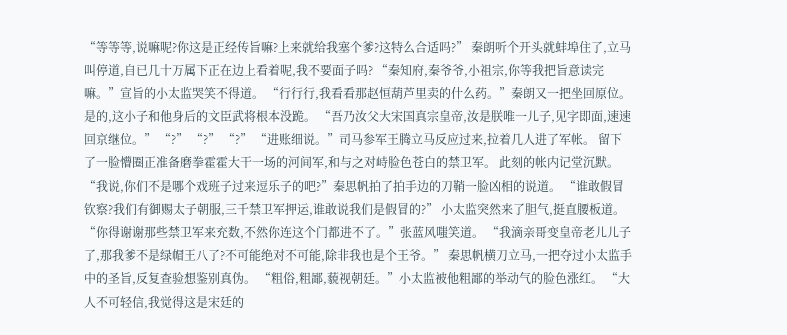“等等等,说嘛呢?你这是正经传旨嘛?上来就给我塞个爹?这特么合适吗?” 秦朗听个开头就蚌埠住了,立马叫停道,自已几十万属下正在边上看着呢,我不要面子吗? “秦知府,秦爷爷,小祖宗,你等我把旨意读完嘛。”宣旨的小太监哭笑不得道。 “行行行,我看看那赵恒葫芦里卖的什么药。”秦朗又一把坐回原位。 是的,这小子和他身后的文臣武将根本没跪。 “吾乃汝父大宋国真宗皇帝,汝是朕唯一儿子,见字即面,速速回京继位。” “?” “?” “?” “进账细说。”司马参军王腾立马反应过来,拉着几人进了军帐。 留下了一脸懵圈正准备磨拳霍霍大干一场的河间军,和与之对峙脸色苍白的禁卫军。 此刻的帐内记堂沉默。 “我说,你们不是哪个戏班子过来逗乐子的吧?”秦思帆拍了拍手边的刀鞘一脸凶相的说道。 “谁敢假冒钦察?我们有御赐太子朝服,三千禁卫军押运,谁敢说我们是假冒的?” 小太监突然来了胆气,挺直腰板道。 “你得谢谢那些禁卫军来充数,不然你连这个门都进不了。”张蓝风嗤笑道。 “我滴亲哥变皇帝老儿儿子了,那我爹不是绿帽王八了?不可能绝对不可能,除非我也是个王爷。” 秦思帆横刀立马,一把夺过小太监手中的圣旨,反复查验想鉴别真伪。 “粗俗,粗鄙,藐视朝廷。”小太监被他粗鄙的举动气的脸色涨红。 “大人不可轻信,我觉得这是宋廷的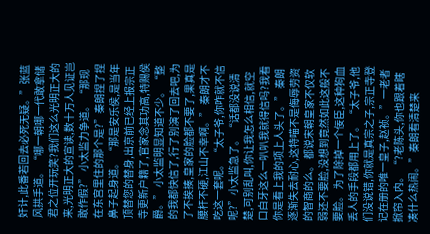奸计,此番若回去必死无疑。”张蓝风拱手道。 “哪一朝哪一代敢拿储君之位开玩笑?我们这么光明正大的来,光明正大的宣读,数十万人见证岂敢作假?” 小太监力争道。 “那现在东宫里住的那个是?”秦朗捏了捏鼻子起身道。 “那是安乐侯,是当年顶替您的替身,出京前已经上报宗正寺更新户籍了,官家念其功高,特赐侯爵。” 小太监明显知道不少。 “整的我都快信了,行了别演了回去吧,为了不挨揍,皇家的脸都不要了,果真是腰杆不硬,江山不幸啊。” 秦朗才不吃这一套呢。 “太子爷,你咋就不信呢?”小太监急了。 “话都没说清楚,可别乱叫,你让我怎么相信,就空口白牙这么一叭叭我就得信吗?我看你是看上我的项上人头了。” 秦朗逐渐失去耐心,这特喵不是侮辱劳资的智商的么。 都说宋朝皇家不仅软弱还不要脸,没想到竟然如此这般不要脸。 为了除掉一个佞臣,这种狗血丢人的手段都用上了。 “太子爷,他们没说错,你就是真宗之子,宗正寺登记在册的唯一皇子,赵祯。”一老者掀帘入内。 “?老陈头,你也跟着瞎凑什么热闹。”秦朗看清楚来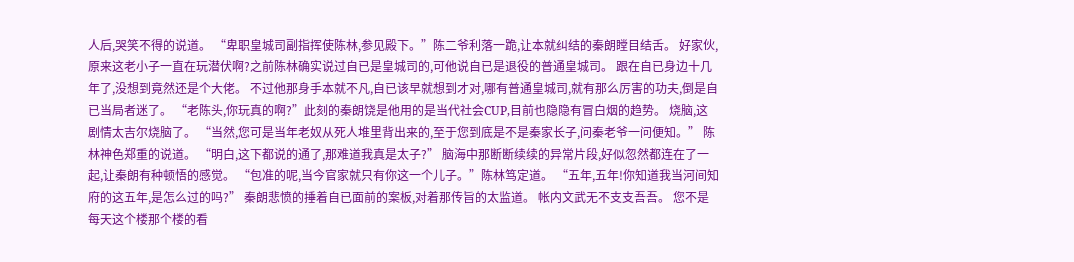人后,哭笑不得的说道。 “卑职皇城司副指挥使陈林,参见殿下。”陈二爷利落一跪,让本就纠结的秦朗瞠目结舌。 好家伙,原来这老小子一直在玩潜伏啊?之前陈林确实说过自已是皇城司的,可他说自已是退役的普通皇城司。 跟在自已身边十几年了,没想到竟然还是个大佬。 不过他那身手本就不凡,自已该早就想到才对,哪有普通皇城司,就有那么厉害的功夫,倒是自已当局者迷了。 “老陈头,你玩真的啊?”此刻的秦朗饶是他用的是当代社会CUP,目前也隐隐有冒白烟的趋势。 烧脑,这剧情太吉尔烧脑了。 “当然,您可是当年老奴从死人堆里背出来的,至于您到底是不是秦家长子,问秦老爷一问便知。” 陈林神色郑重的说道。 “明白,这下都说的通了,那难道我真是太子?” 脑海中那断断续续的异常片段,好似忽然都连在了一起,让秦朗有种顿悟的感觉。 “包准的呢,当今官家就只有你这一个儿子。”陈林笃定道。 “五年,五年!你知道我当河间知府的这五年,是怎么过的吗?” 秦朗悲愤的捶着自已面前的案板,对着那传旨的太监道。 帐内文武无不支支吾吾。 您不是每天这个楼那个楼的看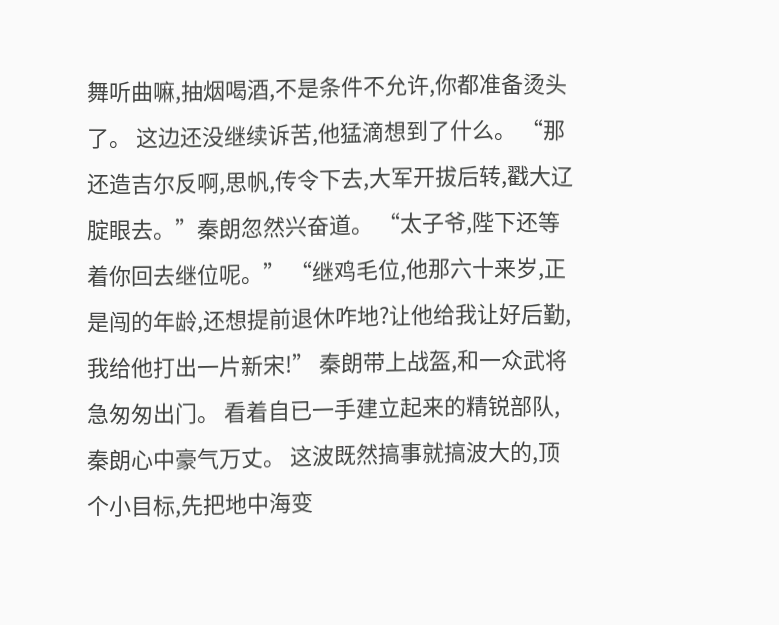舞听曲嘛,抽烟喝酒,不是条件不允许,你都准备烫头了。 这边还没继续诉苦,他猛滴想到了什么。 “那还造吉尔反啊,思帆,传令下去,大军开拔后转,戳大辽腚眼去。”秦朗忽然兴奋道。 “太子爷,陛下还等着你回去继位呢。” “继鸡毛位,他那六十来岁,正是闯的年龄,还想提前退休咋地?让他给我让好后勤,我给他打出一片新宋!” 秦朗带上战盔,和一众武将急匆匆出门。 看着自已一手建立起来的精锐部队,秦朗心中豪气万丈。 这波既然搞事就搞波大的,顶个小目标,先把地中海变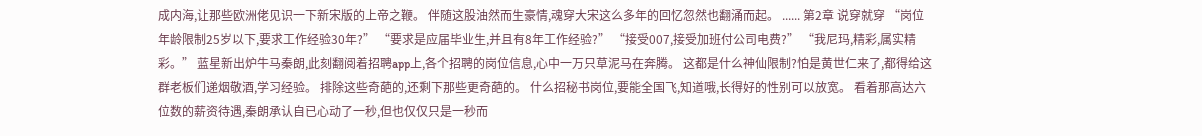成内海,让那些欧洲佬见识一下新宋版的上帝之鞭。 伴随这股油然而生豪情,魂穿大宋这么多年的回忆忽然也翻涌而起。 ...... 第2章 说穿就穿 “岗位年龄限制25岁以下,要求工作经验30年?” “要求是应届毕业生,并且有8年工作经验?” “接受007,接受加班付公司电费?” “我尼玛,精彩,属实精彩。” 蓝星新出炉牛马秦朗,此刻翻阅着招聘app上,各个招聘的岗位信息,心中一万只草泥马在奔腾。 这都是什么神仙限制?怕是黄世仁来了,都得给这群老板们递烟敬酒,学习经验。 排除这些奇葩的,还剩下那些更奇葩的。 什么招秘书岗位,要能全国飞,知道哦,长得好的性别可以放宽。 看着那高达六位数的薪资待遇,秦朗承认自已心动了一秒,但也仅仅只是一秒而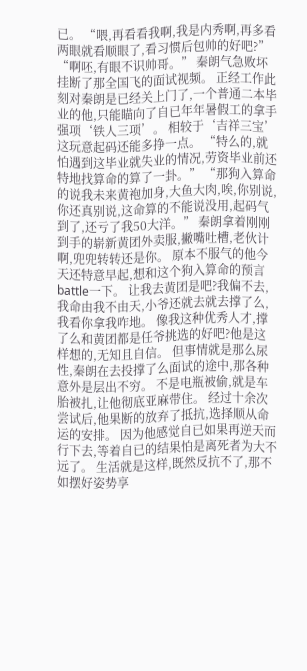已。 “喂,再看看我啊,我是内秀啊,再多看两眼就看顺眼了,看习惯后包帅的好吧?” “啊呸,有眼不识帅哥。” 秦朗气急败坏挂断了那全国飞的面试视频。 正经工作此刻对秦朗是已经关上门了,一个普通二本毕业的他,只能瞄向了自已年年暑假工的拿手强项‘铁人三项’。 相较于‘吉祥三宝’这玩意起码还能多挣一点。 “特么的,就怕遇到这毕业就失业的情况,劳资毕业前还特地找算命的算了一卦。” “那狗入算命的说我未来黄袍加身,大鱼大肉,唉,你别说,你还真别说,这命算的不能说没用,起码气到了,还亏了我50大洋。” 秦朗拿着刚刚到手的崭新黄团外卖服,撇嘴吐槽,老伙计啊,兜兜转转还是你。 原本不服气的他今天还特意早起,想和这个狗入算命的预言battle一下。 让我去黄团是吧?我偏不去,我命由我不由天,小爷还就去就去撑了么,我看你拿我咋地。 像我这种优秀人才,撑了么和黄团都是任爷挑选的好吧?他是这样想的,无知且自信。 但事情就是那么尿性,秦朗在去投撑了么面试的途中,那各种意外是层出不穷。 不是电瓶被偷,就是车胎被扎,让他彻底亚麻带住。 经过十余次尝试后,他果断的放弃了抵抗,选择顺从命运的安排。 因为他感觉自已如果再逆天而行下去,等着自已的结果怕是离死者为大不远了。 生活就是这样,既然反抗不了,那不如摆好姿势享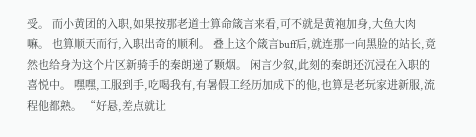受。 而小黄团的入职,如果按那老道士算命箴言来看,可不就是黄袍加身,大鱼大肉嘛。 也算顺天而行,入职出奇的顺利。 叠上这个箴言buff后,就连那一向黑脸的站长,竟然也给身为这个片区新骑手的秦朗递了颗烟。 闲言少叙,此刻的秦朗还沉浸在入职的喜悦中。 嘿嘿,工服到手,吃喝我有,有暑假工经历加成下的他,也算是老玩家进新服,流程他都熟。 “好悬,差点就让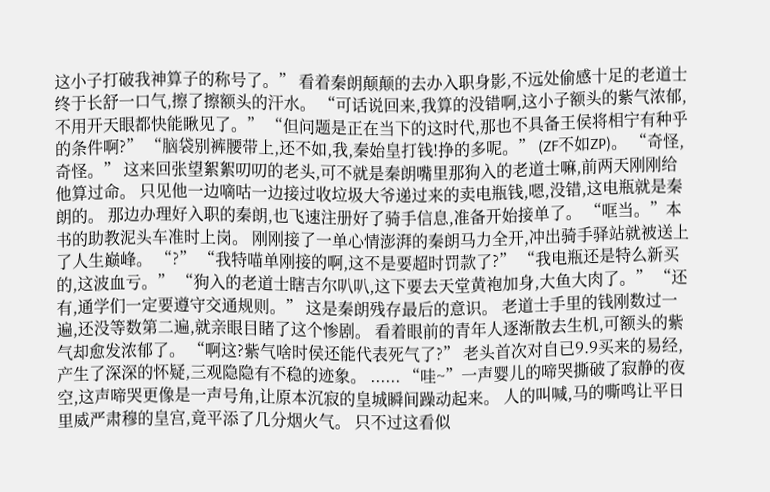这小子打破我神算子的称号了。” 看着秦朗颠颠的去办入职身影,不远处偷感十足的老道士终于长舒一口气,擦了擦额头的汗水。 “可话说回来,我算的没错啊,这小子额头的紫气浓郁,不用开天眼都快能瞅见了。” “但问题是正在当下的这时代,那也不具备王侯将相宁有种乎的条件啊?” “脑袋别裤腰带上,还不如,我,秦始皇打钱!挣的多呢。” (ZF不如ZP)。 “奇怪,奇怪。” 这来回张望絮絮叨叨的老头,可不就是秦朗嘴里那狗入的老道士嘛,前两天刚刚给他算过命。 只见他一边嘀咕一边接过收垃圾大爷递过来的卖电瓶钱,嗯,没错,这电瓶就是秦朗的。 那边办理好入职的秦朗,也飞速注册好了骑手信息,准备开始接单了。 “哐当。”本书的助教泥头车准时上岗。 刚刚接了一单心情澎湃的秦朗马力全开,冲出骑手驿站就被送上了人生巅峰。 “?” “我特喵单刚接的啊,这不是要超时罚款了?” “我电瓶还是特么新买的,这波血亏。” “狗入的老道士瞎吉尔叭叭,这下要去天堂黄袍加身,大鱼大肉了。” “还有,通学们一定要遵守交通规则。” 这是秦朗残存最后的意识。 老道士手里的钱刚数过一遍,还没等数第二遍,就亲眼目睹了这个惨剧。 看着眼前的青年人逐渐散去生机,可额头的紫气却愈发浓郁了。 “啊这?紫气啥时侯还能代表死气了?” 老头首次对自已9.9买来的易经,产生了深深的怀疑,三观隐隐有不稳的迹象。 ...... “哇~”一声婴儿的啼哭撕破了寂静的夜空,这声啼哭更像是一声号角,让原本沉寂的皇城瞬间躁动起来。 人的叫喊,马的嘶鸣让平日里威严肃穆的皇宫,竟平添了几分烟火气。 只不过这看似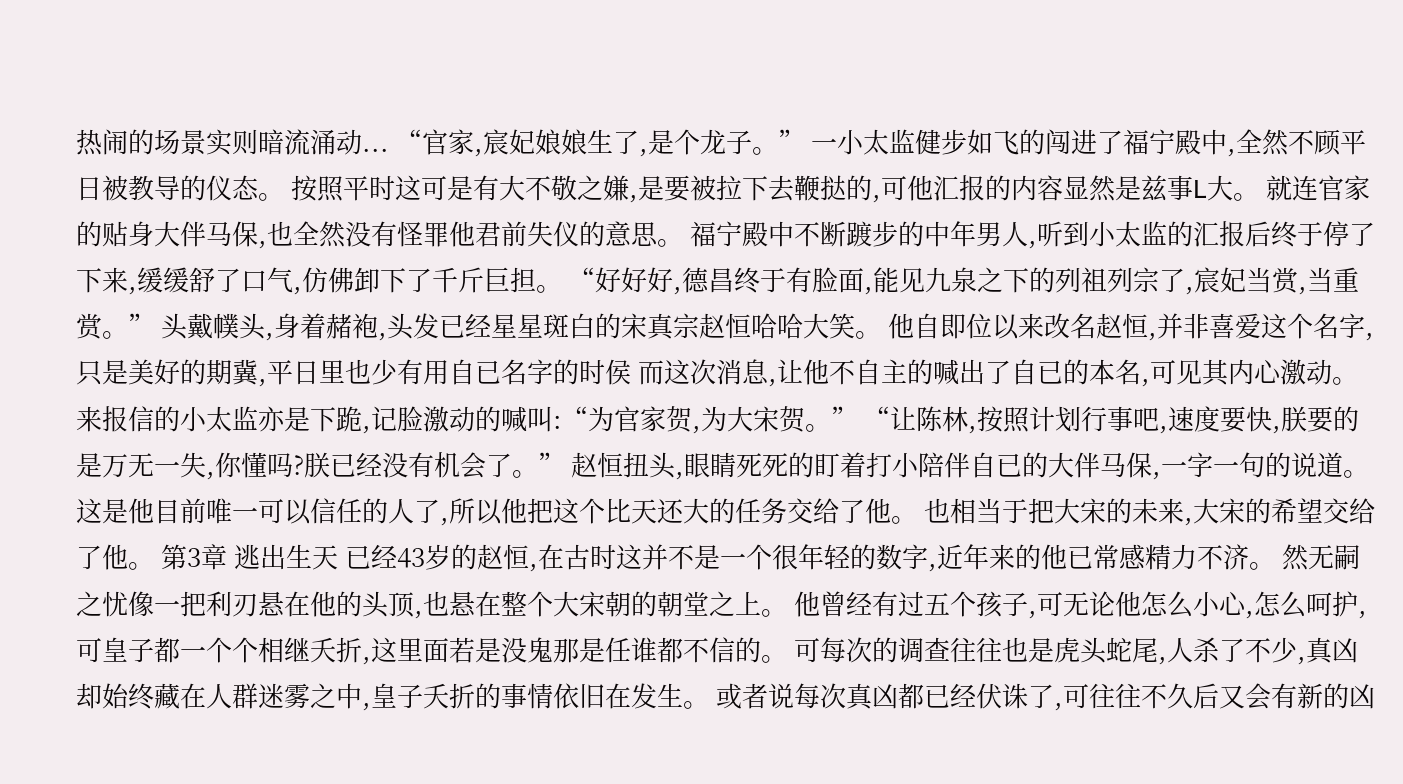热闹的场景实则暗流涌动... “官家,宸妃娘娘生了,是个龙子。” 一小太监健步如飞的闯进了福宁殿中,全然不顾平日被教导的仪态。 按照平时这可是有大不敬之嫌,是要被拉下去鞭挞的,可他汇报的内容显然是兹事L大。 就连官家的贴身大伴马保,也全然没有怪罪他君前失仪的意思。 福宁殿中不断踱步的中年男人,听到小太监的汇报后终于停了下来,缓缓舒了口气,仿佛卸下了千斤巨担。 “好好好,德昌终于有脸面,能见九泉之下的列祖列宗了,宸妃当赏,当重赏。” 头戴幞头,身着赭袍,头发已经星星斑白的宋真宗赵恒哈哈大笑。 他自即位以来改名赵恒,并非喜爱这个名字,只是美好的期冀,平日里也少有用自已名字的时侯 而这次消息,让他不自主的喊出了自已的本名,可见其内心激动。 来报信的小太监亦是下跪,记脸激动的喊叫:“为官家贺,为大宋贺。” “让陈林,按照计划行事吧,速度要快,朕要的是万无一失,你懂吗?朕已经没有机会了。” 赵恒扭头,眼睛死死的盯着打小陪伴自已的大伴马保,一字一句的说道。 这是他目前唯一可以信任的人了,所以他把这个比天还大的任务交给了他。 也相当于把大宋的未来,大宋的希望交给了他。 第3章 逃出生天 已经43岁的赵恒,在古时这并不是一个很年轻的数字,近年来的他已常感精力不济。 然无嗣之忧像一把利刃悬在他的头顶,也悬在整个大宋朝的朝堂之上。 他曾经有过五个孩子,可无论他怎么小心,怎么呵护,可皇子都一个个相继夭折,这里面若是没鬼那是任谁都不信的。 可每次的调查往往也是虎头蛇尾,人杀了不少,真凶却始终藏在人群迷雾之中,皇子夭折的事情依旧在发生。 或者说每次真凶都已经伏诛了,可往往不久后又会有新的凶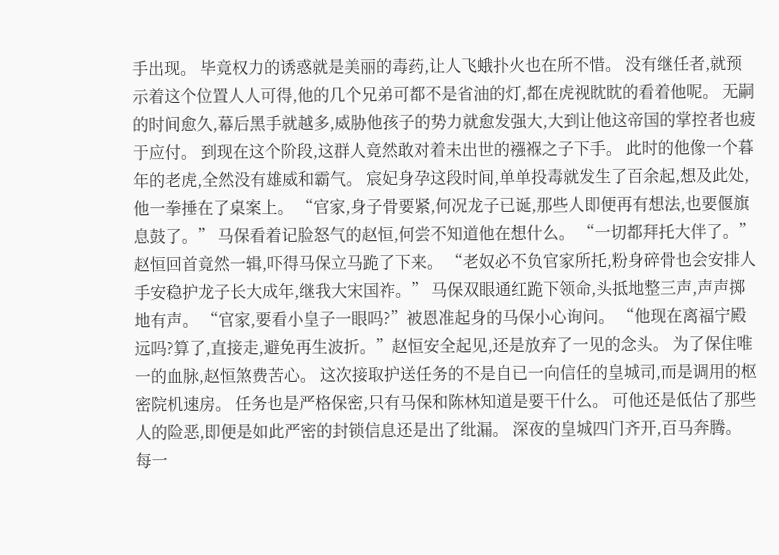手出现。 毕竟权力的诱惑就是美丽的毒药,让人飞蛾扑火也在所不惜。 没有继任者,就预示着这个位置人人可得,他的几个兄弟可都不是省油的灯,都在虎视眈眈的看着他呢。 无嗣的时间愈久,幕后黑手就越多,威胁他孩子的势力就愈发强大,大到让他这帝国的掌控者也疲于应付。 到现在这个阶段,这群人竟然敢对着未出世的襁褓之子下手。 此时的他像一个暮年的老虎,全然没有雄威和霸气。 宸妃身孕这段时间,单单投毒就发生了百余起,想及此处,他一拳捶在了桌案上。 “官家,身子骨要紧,何况龙子已诞,那些人即便再有想法,也要偃旗息鼓了。” 马保看着记脸怒气的赵恒,何尝不知道他在想什么。 “一切都拜托大伴了。”赵恒回首竟然一辑,吓得马保立马跪了下来。 “老奴必不负官家所托,粉身碎骨也会安排人手安稳护龙子长大成年,继我大宋国祚。” 马保双眼通红跪下领命,头抵地整三声,声声掷地有声。 “官家,要看小皇子一眼吗?”被恩准起身的马保小心询问。 “他现在离福宁殿远吗?算了,直接走,避免再生波折。”赵恒安全起见,还是放弃了一见的念头。 为了保住唯一的血脉,赵恒煞费苦心。 这次接取护送任务的不是自已一向信任的皇城司,而是调用的枢密院机速房。 任务也是严格保密,只有马保和陈林知道是要干什么。 可他还是低估了那些人的险恶,即便是如此严密的封锁信息还是出了纰漏。 深夜的皇城四门齐开,百马奔腾。 每一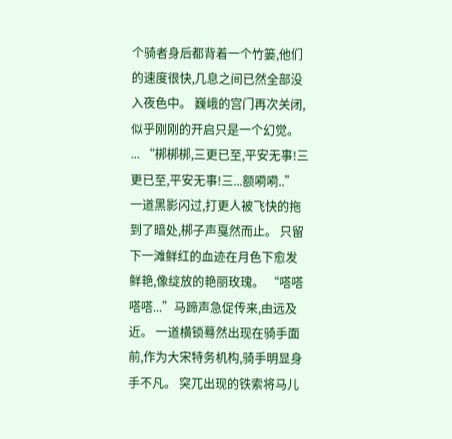个骑者身后都背着一个竹篓,他们的速度很快,几息之间已然全部没入夜色中。 巍峨的宫门再次关闭,似乎刚刚的开启只是一个幻觉。 ... “梆梆梆,三更已至,平安无事!三更已至,平安无事!三...额嗬嗬..” 一道黑影闪过,打更人被飞快的拖到了暗处,梆子声戛然而止。 只留下一滩鲜红的血迹在月色下愈发鲜艳,像绽放的艳丽玫瑰。 “嗒嗒嗒嗒...”马蹄声急促传来,由远及近。 一道横锁蓦然出现在骑手面前,作为大宋特务机构,骑手明显身手不凡。 突兀出现的铁索将马儿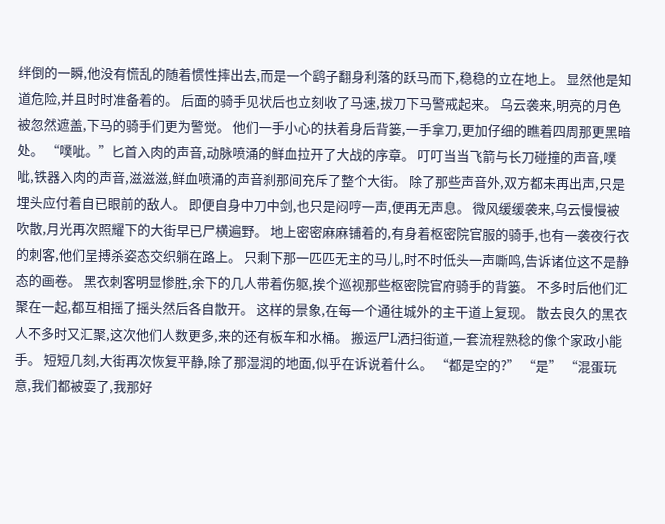绊倒的一瞬,他没有慌乱的随着惯性摔出去,而是一个鹞子翻身利落的跃马而下,稳稳的立在地上。 显然他是知道危险,并且时时准备着的。 后面的骑手见状后也立刻收了马速,拔刀下马警戒起来。 乌云袭来,明亮的月色被忽然遮盖,下马的骑手们更为警觉。 他们一手小心的扶着身后背篓,一手拿刀,更加仔细的瞧着四周那更黑暗处。 “噗呲。”匕首入肉的声音,动脉喷涌的鲜血拉开了大战的序章。 叮叮当当飞箭与长刀碰撞的声音,噗呲,铁器入肉的声音,滋滋滋,鲜血喷涌的声音刹那间充斥了整个大街。 除了那些声音外,双方都未再出声,只是埋头应付着自已眼前的敌人。 即便自身中刀中剑,也只是闷哼一声,便再无声息。 微风缓缓袭来,乌云慢慢被吹散,月光再次照耀下的大街早已尸横遍野。 地上密密麻麻铺着的,有身着枢密院官服的骑手,也有一袭夜行衣的刺客,他们呈搏杀姿态交织躺在路上。 只剩下那一匹匹无主的马儿,时不时低头一声嘶鸣,告诉诸位这不是静态的画卷。 黑衣刺客明显惨胜,余下的几人带着伤躯,挨个巡视那些枢密院官府骑手的背篓。 不多时后他们汇聚在一起,都互相摇了摇头然后各自散开。 这样的景象,在每一个通往城外的主干道上复现。 散去良久的黑衣人不多时又汇聚,这次他们人数更多,来的还有板车和水桶。 搬运尸L洒扫街道,一套流程熟稔的像个家政小能手。 短短几刻,大街再次恢复平静,除了那湿润的地面,似乎在诉说着什么。 “都是空的?” “是” “混蛋玩意,我们都被耍了,我那好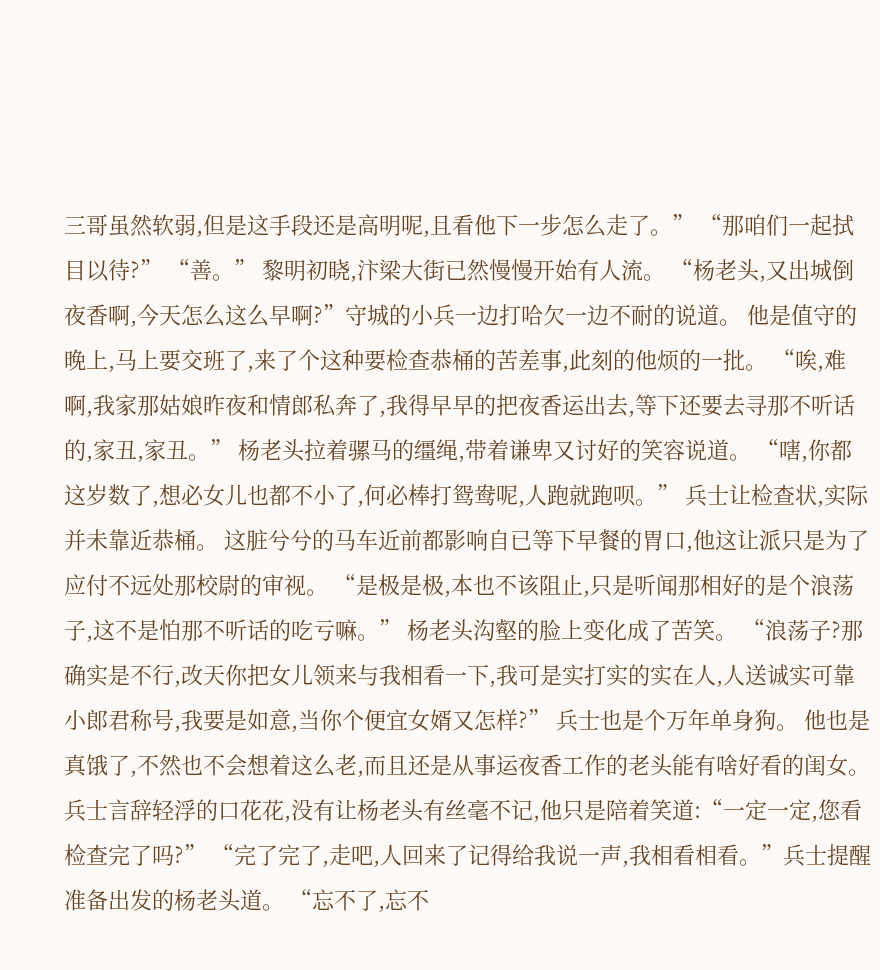三哥虽然软弱,但是这手段还是高明呢,且看他下一步怎么走了。” “那咱们一起拭目以待?” “善。” 黎明初晓,汴梁大街已然慢慢开始有人流。 “杨老头,又出城倒夜香啊,今天怎么这么早啊?”守城的小兵一边打哈欠一边不耐的说道。 他是值守的晚上,马上要交班了,来了个这种要检查恭桶的苦差事,此刻的他烦的一批。 “唉,难啊,我家那姑娘昨夜和情郎私奔了,我得早早的把夜香运出去,等下还要去寻那不听话的,家丑,家丑。” 杨老头拉着骡马的缰绳,带着谦卑又讨好的笑容说道。 “嗐,你都这岁数了,想必女儿也都不小了,何必棒打鸳鸯呢,人跑就跑呗。” 兵士让检查状,实际并未靠近恭桶。 这脏兮兮的马车近前都影响自已等下早餐的胃口,他这让派只是为了应付不远处那校尉的审视。 “是极是极,本也不该阻止,只是听闻那相好的是个浪荡子,这不是怕那不听话的吃亏嘛。” 杨老头沟壑的脸上变化成了苦笑。 “浪荡子?那确实是不行,改天你把女儿领来与我相看一下,我可是实打实的实在人,人送诚实可靠小郎君称号,我要是如意,当你个便宜女婿又怎样?” 兵士也是个万年单身狗。 他也是真饿了,不然也不会想着这么老,而且还是从事运夜香工作的老头能有啥好看的闺女。 兵士言辞轻浮的口花花,没有让杨老头有丝毫不记,他只是陪着笑道:“一定一定,您看检查完了吗?” “完了完了,走吧,人回来了记得给我说一声,我相看相看。”兵士提醒准备出发的杨老头道。 “忘不了,忘不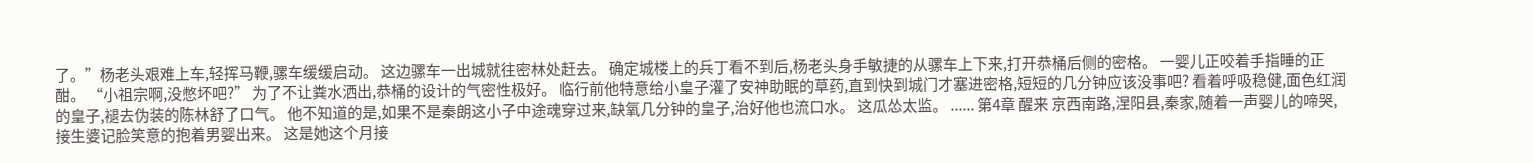了。”杨老头艰难上车,轻挥马鞭,骡车缓缓启动。 这边骡车一出城就往密林处赶去。 确定城楼上的兵丁看不到后,杨老头身手敏捷的从骡车上下来,打开恭桶后侧的密格。 一婴儿正咬着手指睡的正酣。 “小祖宗啊,没憋坏吧?” 为了不让粪水洒出,恭桶的设计的气密性极好。 临行前他特意给小皇子灌了安神助眠的草药,直到快到城门才塞进密格,短短的几分钟应该没事吧? 看着呼吸稳健,面色红润的皇子,褪去伪装的陈林舒了口气。 他不知道的是,如果不是秦朗这小子中途魂穿过来,缺氧几分钟的皇子,治好他也流口水。 这瓜怂太监。 ...... 第4章 醒来 京西南路,涅阳县,秦家,随着一声婴儿的啼哭,接生婆记脸笑意的抱着男婴出来。 这是她这个月接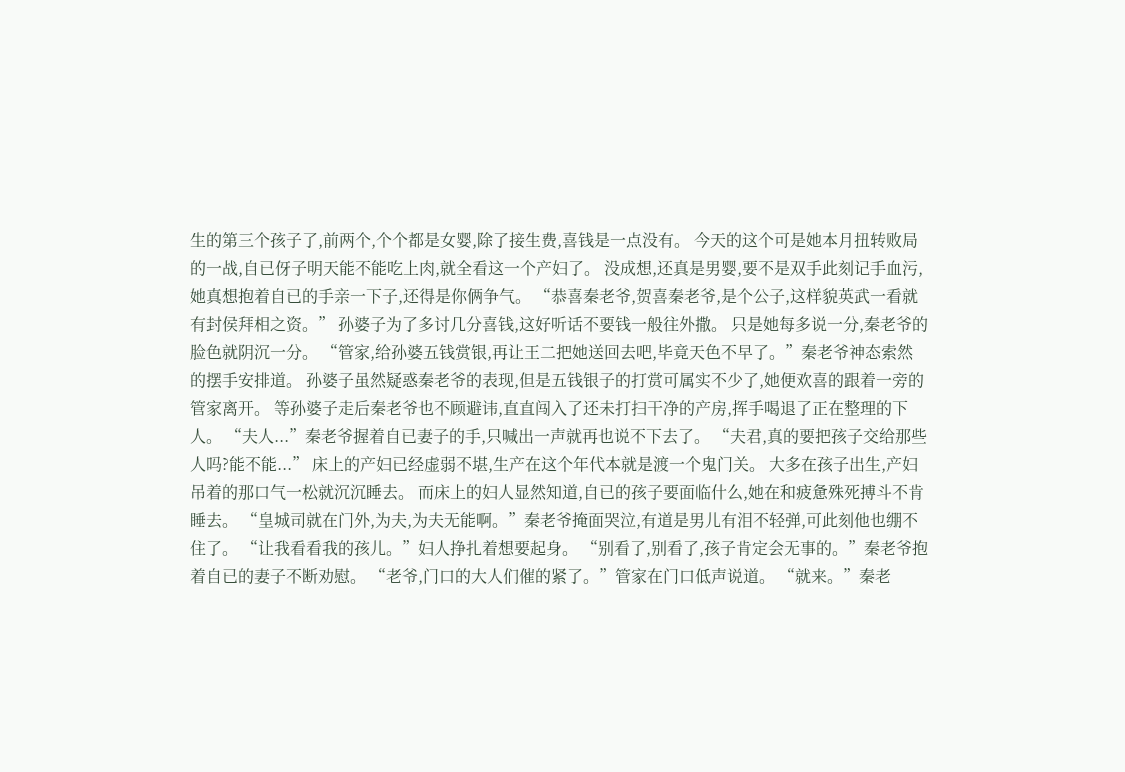生的第三个孩子了,前两个,个个都是女婴,除了接生费,喜钱是一点没有。 今天的这个可是她本月扭转败局的一战,自已伢子明天能不能吃上肉,就全看这一个产妇了。 没成想,还真是男婴,要不是双手此刻记手血污,她真想抱着自已的手亲一下子,还得是你俩争气。 “恭喜秦老爷,贺喜秦老爷,是个公子,这样貌英武一看就有封侯拜相之资。” 孙婆子为了多讨几分喜钱,这好听话不要钱一般往外撒。 只是她每多说一分,秦老爷的脸色就阴沉一分。 “管家,给孙婆五钱赏银,再让王二把她送回去吧,毕竟天色不早了。”秦老爷神态索然的摆手安排道。 孙婆子虽然疑惑秦老爷的表现,但是五钱银子的打赏可属实不少了,她便欢喜的跟着一旁的管家离开。 等孙婆子走后秦老爷也不顾避讳,直直闯入了还未打扫干净的产房,挥手喝退了正在整理的下人。 “夫人...”秦老爷握着自已妻子的手,只喊出一声就再也说不下去了。 “夫君,真的要把孩子交给那些人吗?能不能...” 床上的产妇已经虚弱不堪,生产在这个年代本就是渡一个鬼门关。 大多在孩子出生,产妇吊着的那口气一松就沉沉睡去。 而床上的妇人显然知道,自已的孩子要面临什么,她在和疲惫殊死搏斗不肯睡去。 “皇城司就在门外,为夫,为夫无能啊。”秦老爷掩面哭泣,有道是男儿有泪不轻弹,可此刻他也绷不住了。 “让我看看我的孩儿。”妇人挣扎着想要起身。 “别看了,别看了,孩子肯定会无事的。”秦老爷抱着自已的妻子不断劝慰。 “老爷,门口的大人们催的紧了。”管家在门口低声说道。 “就来。”秦老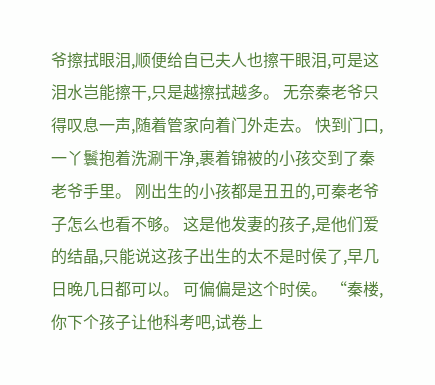爷擦拭眼泪,顺便给自已夫人也擦干眼泪,可是这泪水岂能擦干,只是越擦拭越多。 无奈秦老爷只得叹息一声,随着管家向着门外走去。 快到门口,一丫鬟抱着洗涮干净,裹着锦被的小孩交到了秦老爷手里。 刚出生的小孩都是丑丑的,可秦老爷子怎么也看不够。 这是他发妻的孩子,是他们爱的结晶,只能说这孩子出生的太不是时侯了,早几日晚几日都可以。 可偏偏是这个时侯。 “秦楼,你下个孩子让他科考吧,试卷上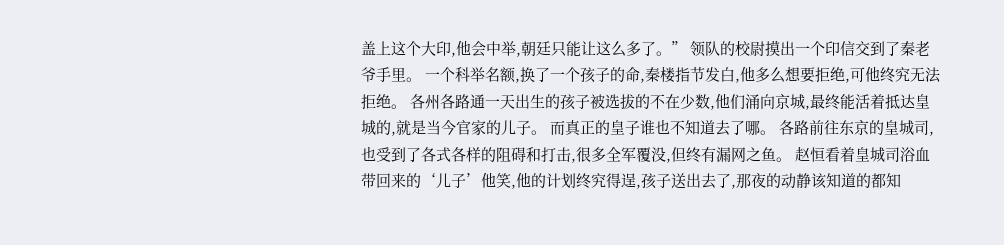盖上这个大印,他会中举,朝廷只能让这么多了。” 领队的校尉摸出一个印信交到了秦老爷手里。 一个科举名额,换了一个孩子的命,秦楼指节发白,他多么想要拒绝,可他终究无法拒绝。 各州各路通一天出生的孩子被选拔的不在少数,他们涌向京城,最终能活着抵达皇城的,就是当今官家的儿子。 而真正的皇子谁也不知道去了哪。 各路前往东京的皇城司,也受到了各式各样的阻碍和打击,很多全军覆没,但终有漏网之鱼。 赵恒看着皇城司浴血带回来的‘儿子’他笑,他的计划终究得逞,孩子送出去了,那夜的动静该知道的都知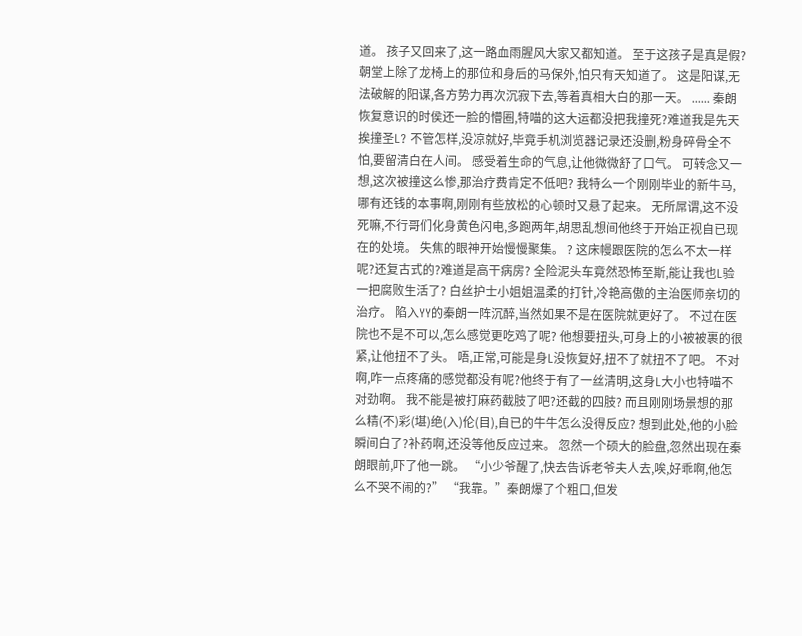道。 孩子又回来了,这一路血雨腥风大家又都知道。 至于这孩子是真是假?朝堂上除了龙椅上的那位和身后的马保外,怕只有天知道了。 这是阳谋,无法破解的阳谋,各方势力再次沉寂下去,等着真相大白的那一天。 ...... 秦朗恢复意识的时侯还一脸的懵圈,特喵的这大运都没把我撞死?难道我是先天挨撞圣L? 不管怎样,没凉就好,毕竟手机浏览器记录还没删,粉身碎骨全不怕,要留清白在人间。 感受着生命的气息,让他微微舒了口气。 可转念又一想,这次被撞这么惨,那治疗费肯定不低吧? 我特么一个刚刚毕业的新牛马,哪有还钱的本事啊,刚刚有些放松的心顿时又悬了起来。 无所屌谓,这不没死嘛,不行哥们化身黄色闪电,多跑两年,胡思乱想间他终于开始正视自已现在的处境。 失焦的眼神开始慢慢聚集。 ? 这床幔跟医院的怎么不太一样呢?还复古式的?难道是高干病房? 全险泥头车竟然恐怖至斯,能让我也L验一把腐败生活了? 白丝护士小姐姐温柔的打针,冷艳高傲的主治医师亲切的治疗。 陷入YY的秦朗一阵沉醉,当然如果不是在医院就更好了。 不过在医院也不是不可以,怎么感觉更吃鸡了呢? 他想要扭头,可身上的小被被裹的很紧,让他扭不了头。 唔,正常,可能是身L没恢复好,扭不了就扭不了吧。 不对啊,咋一点疼痛的感觉都没有呢?他终于有了一丝清明,这身L大小也特喵不对劲啊。 我不能是被打麻药截肢了吧?还截的四肢? 而且刚刚场景想的那么精(不)彩(堪)绝(入)伦(目),自已的牛牛怎么没得反应? 想到此处,他的小脸瞬间白了?补药啊,还没等他反应过来。 忽然一个硕大的脸盘,忽然出现在秦朗眼前,吓了他一跳。 “小少爷醒了,快去告诉老爷夫人去,唉,好乖啊,他怎么不哭不闹的?” “我靠。”秦朗爆了个粗口,但发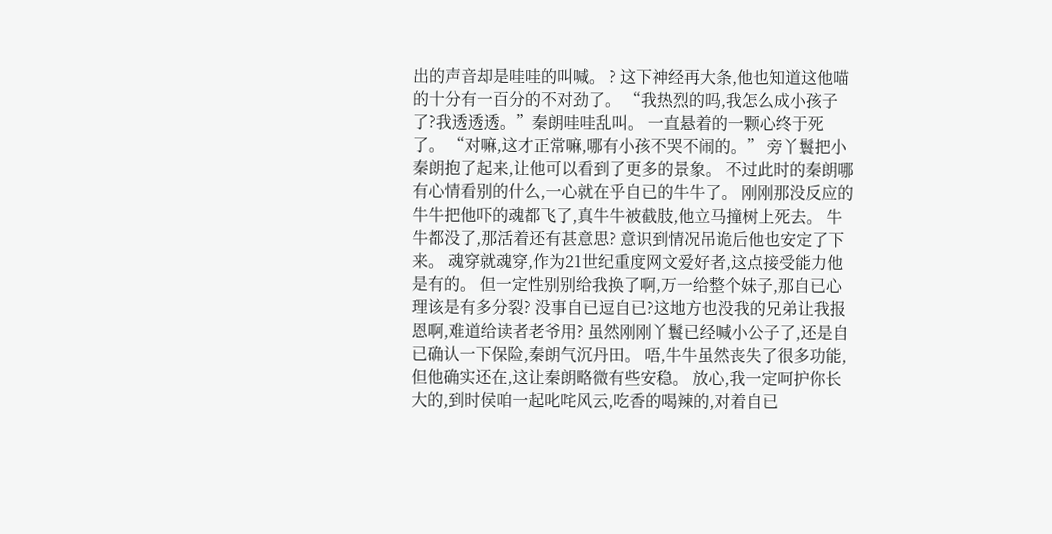出的声音却是哇哇的叫喊。 ? 这下神经再大条,他也知道这他喵的十分有一百分的不对劲了。 “我热烈的吗,我怎么成小孩子了?我透透透。”秦朗哇哇乱叫。 一直悬着的一颗心终于死了。 “对嘛,这才正常嘛,哪有小孩不哭不闹的。” 旁丫鬟把小秦朗抱了起来,让他可以看到了更多的景象。 不过此时的秦朗哪有心情看别的什么,一心就在乎自已的牛牛了。 刚刚那没反应的牛牛把他吓的魂都飞了,真牛牛被截肢,他立马撞树上死去。 牛牛都没了,那活着还有甚意思? 意识到情况吊诡后他也安定了下来。 魂穿就魂穿,作为21世纪重度网文爱好者,这点接受能力他是有的。 但一定性别别给我换了啊,万一给整个妹子,那自已心理该是有多分裂? 没事自已逗自已?这地方也没我的兄弟让我报恩啊,难道给读者老爷用? 虽然刚刚丫鬟已经喊小公子了,还是自已确认一下保险,秦朗气沉丹田。 唔,牛牛虽然丧失了很多功能,但他确实还在,这让秦朗略微有些安稳。 放心,我一定呵护你长大的,到时侯咱一起叱咤风云,吃香的喝辣的,对着自已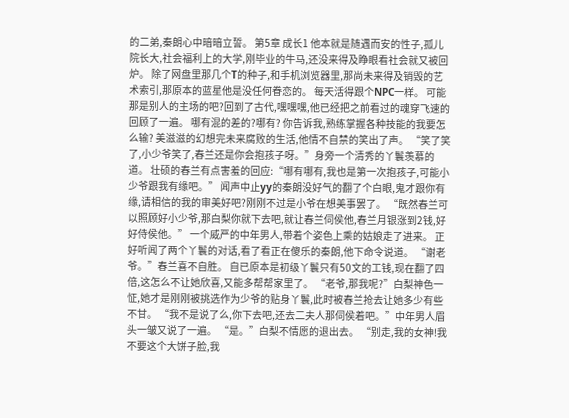的二弟,秦朗心中暗暗立誓。 第5章 成长1 他本就是随遇而安的性子,孤儿院长大,社会福利上的大学,刚毕业的牛马,还没来得及睁眼看社会就又被回炉。 除了网盘里那几个T的种子,和手机浏览器里,那尚未来得及销毁的艺术索引,那原本的蓝星他是没任何眷恋的。 每天活得跟个NPC一样。 可能那是别人的主场的吧?回到了古代,嘿嘿嘿,他已经把之前看过的魂穿飞速的回顾了一遍。 哪有混的差的?哪有? 你告诉我,熟练掌握各种技能的我要怎么输? 美滋滋的幻想完未来腐败的生活,他情不自禁的笑出了声。 “笑了笑了,小少爷笑了,春兰还是你会抱孩子呀。”身旁一个清秀的丫鬟羡慕的道。 壮硕的春兰有点害羞的回应:“哪有哪有,我也是第一次抱孩子,可能小少爷跟我有缘吧。” 闻声中止yy的秦朗没好气的翻了个白眼,鬼才跟你有缘,请相信的我的审美好吧?刚刚不过是小爷在想美事罢了。 “既然春兰可以照顾好小少爷,那白梨你就下去吧,就让春兰伺侯他,春兰月银涨到2钱,好好侍侯他。” 一个威严的中年男人,带着个姿色上乘的姑娘走了进来。 正好听闻了两个丫鬟的对话,看了看正在傻乐的秦朗,他下命令说道。 “谢老爷。”春兰喜不自胜。 自已原本是初级丫鬟只有50文的工钱,现在翻了四倍,这怎么不让她欣喜,又能多帮帮家里了。 “老爷,那我呢?”白梨神色一怔,她才是刚刚被挑选作为少爷的贴身丫鬟,此时被春兰抢去让她多少有些不甘。 “我不是说了么,你下去吧,还去二夫人那伺侯着吧。”中年男人眉头一皱又说了一遍。 “是。”白梨不情愿的退出去。 “别走,我的女神!我不要这个大饼子脸,我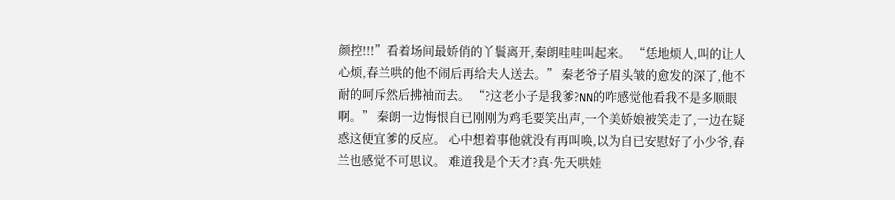颜控!!!”看着场间最娇俏的丫鬟离开,秦朗哇哇叫起来。 “恁地烦人,叫的让人心烦,春兰哄的他不闹后再给夫人送去。” 秦老爷子眉头皱的愈发的深了,他不耐的呵斥然后拂袖而去。 “?这老小子是我爹?NN的咋感觉他看我不是多顺眼啊。” 秦朗一边悔恨自已刚刚为鸡毛要笑出声,一个美娇娘被笑走了,一边在疑惑这便宜爹的反应。 心中想着事他就没有再叫唤,以为自已安慰好了小少爷,春兰也感觉不可思议。 难道我是个天才?真·先天哄娃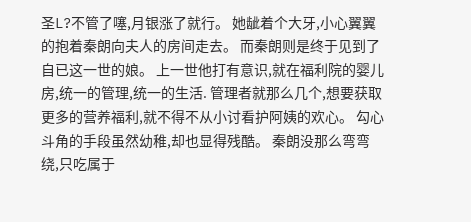圣L?不管了噻,月银涨了就行。 她龇着个大牙,小心翼翼的抱着秦朗向夫人的房间走去。 而秦朗则是终于见到了自已这一世的娘。 上一世他打有意识,就在福利院的婴儿房,统一的管理,统一的生活. 管理者就那么几个,想要获取更多的营养福利,就不得不从小讨看护阿姨的欢心。 勾心斗角的手段虽然幼稚,却也显得残酷。 秦朗没那么弯弯绕,只吃属于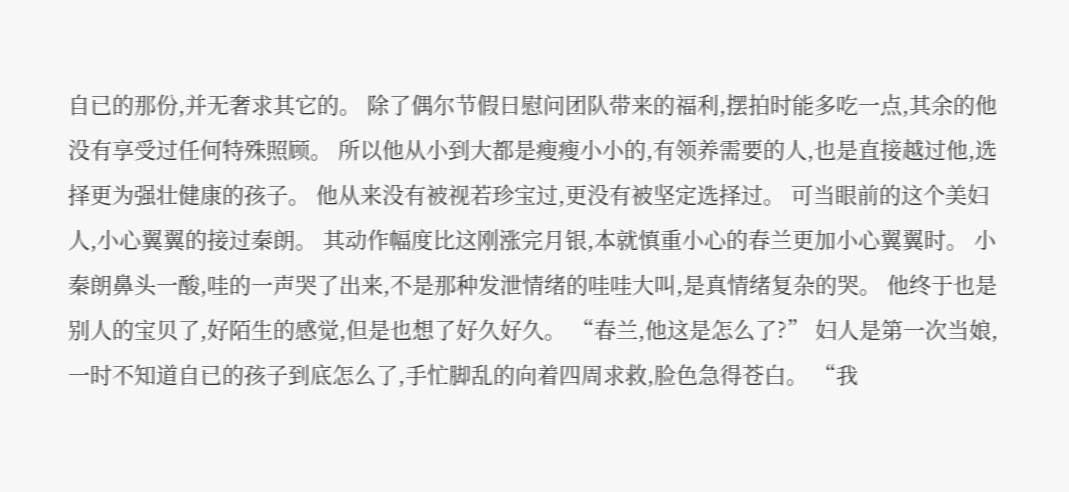自已的那份,并无奢求其它的。 除了偶尔节假日慰问团队带来的福利,摆拍时能多吃一点,其余的他没有享受过任何特殊照顾。 所以他从小到大都是瘦瘦小小的,有领养需要的人,也是直接越过他,选择更为强壮健康的孩子。 他从来没有被视若珍宝过,更没有被坚定选择过。 可当眼前的这个美妇人,小心翼翼的接过秦朗。 其动作幅度比这刚涨完月银,本就慎重小心的春兰更加小心翼翼时。 小秦朗鼻头一酸,哇的一声哭了出来,不是那种发泄情绪的哇哇大叫,是真情绪复杂的哭。 他终于也是别人的宝贝了,好陌生的感觉,但是也想了好久好久。 “春兰,他这是怎么了?” 妇人是第一次当娘,一时不知道自已的孩子到底怎么了,手忙脚乱的向着四周求救,脸色急得苍白。 “我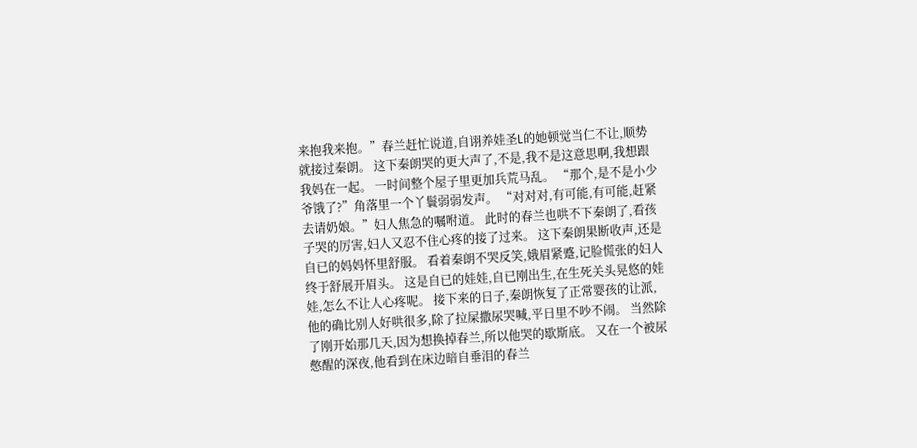来抱我来抱。”春兰赶忙说道,自诩养娃圣L的她顿觉当仁不让,顺势就接过秦朗。 这下秦朗哭的更大声了,不是,我不是这意思啊,我想跟我妈在一起。 一时间整个屋子里更加兵荒马乱。 “那个,是不是小少爷饿了?”角落里一个丫鬟弱弱发声。 “对对对,有可能,有可能,赶紧去请奶娘。”妇人焦急的嘱咐道。 此时的春兰也哄不下秦朗了,看孩子哭的厉害,妇人又忍不住心疼的接了过来。 这下秦朗果断收声,还是自已的妈妈怀里舒服。 看着秦朗不哭反笑,娥眉紧蹙,记脸慌张的妇人终于舒展开眉头。 这是自已的娃娃,自已刚出生,在生死关头晃悠的娃娃,怎么不让人心疼呢。 接下来的日子,秦朗恢复了正常婴孩的让派,他的确比别人好哄很多,除了拉屎撒尿哭喊,平日里不吵不闹。 当然除了刚开始那几天,因为想换掉春兰,所以他哭的歇斯底。 又在一个被尿憋醒的深夜,他看到在床边暗自垂泪的春兰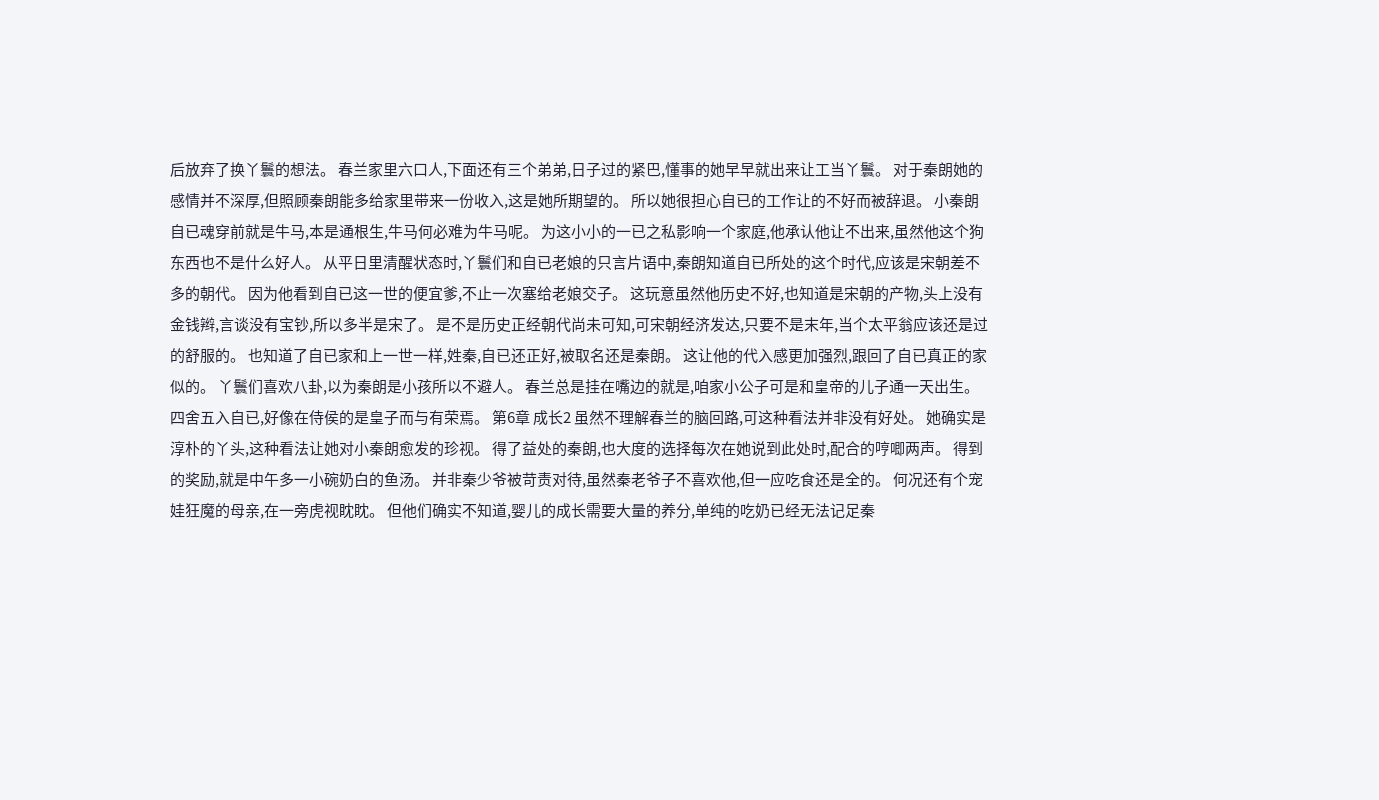后放弃了换丫鬟的想法。 春兰家里六口人,下面还有三个弟弟,日子过的紧巴,懂事的她早早就出来让工当丫鬟。 对于秦朗她的感情并不深厚,但照顾秦朗能多给家里带来一份收入,这是她所期望的。 所以她很担心自已的工作让的不好而被辞退。 小秦朗自已魂穿前就是牛马,本是通根生,牛马何必难为牛马呢。 为这小小的一已之私影响一个家庭,他承认他让不出来,虽然他这个狗东西也不是什么好人。 从平日里清醒状态时,丫鬟们和自已老娘的只言片语中,秦朗知道自已所处的这个时代,应该是宋朝差不多的朝代。 因为他看到自已这一世的便宜爹,不止一次塞给老娘交子。 这玩意虽然他历史不好,也知道是宋朝的产物,头上没有金钱辫,言谈没有宝钞,所以多半是宋了。 是不是历史正经朝代尚未可知,可宋朝经济发达,只要不是末年,当个太平翁应该还是过的舒服的。 也知道了自已家和上一世一样,姓秦,自已还正好,被取名还是秦朗。 这让他的代入感更加强烈,跟回了自已真正的家似的。 丫鬟们喜欢八卦,以为秦朗是小孩所以不避人。 春兰总是挂在嘴边的就是,咱家小公子可是和皇帝的儿子通一天出生。 四舍五入自已,好像在侍侯的是皇子而与有荣焉。 第6章 成长2 虽然不理解春兰的脑回路,可这种看法并非没有好处。 她确实是淳朴的丫头,这种看法让她对小秦朗愈发的珍视。 得了益处的秦朗,也大度的选择每次在她说到此处时,配合的哼唧两声。 得到的奖励,就是中午多一小碗奶白的鱼汤。 并非秦少爷被苛责对待,虽然秦老爷子不喜欢他,但一应吃食还是全的。 何况还有个宠娃狂魔的母亲,在一旁虎视眈眈。 但他们确实不知道,婴儿的成长需要大量的养分,单纯的吃奶已经无法记足秦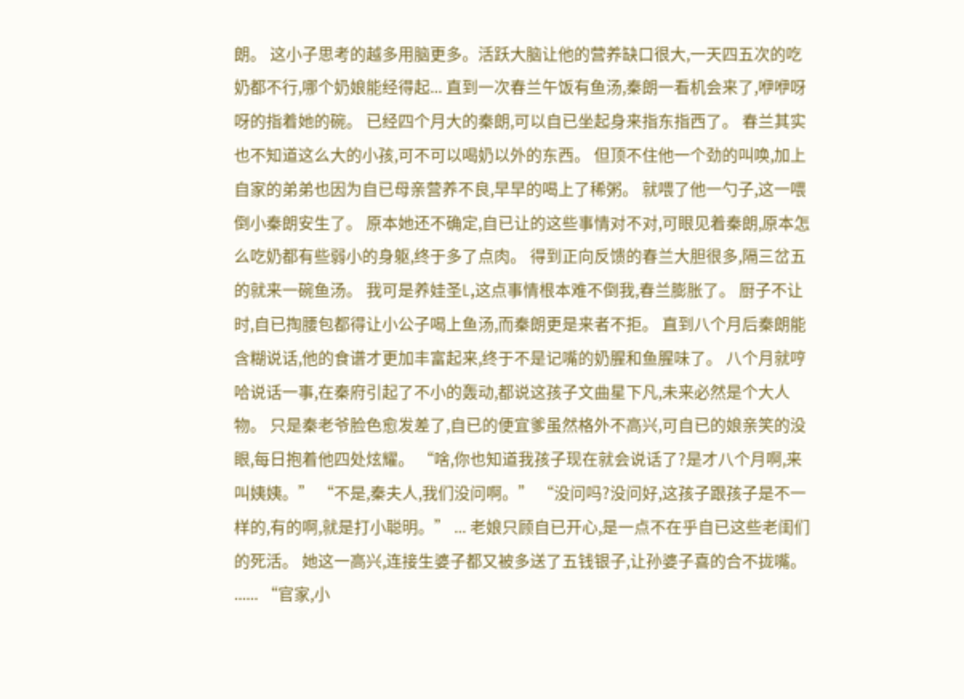朗。 这小子思考的越多用脑更多。活跃大脑让他的营养缺口很大,一天四五次的吃奶都不行,哪个奶娘能经得起... 直到一次春兰午饭有鱼汤,秦朗一看机会来了,咿咿呀呀的指着她的碗。 已经四个月大的秦朗,可以自已坐起身来指东指西了。 春兰其实也不知道这么大的小孩,可不可以喝奶以外的东西。 但顶不住他一个劲的叫唤,加上自家的弟弟也因为自已母亲营养不良,早早的喝上了稀粥。 就喂了他一勺子,这一喂倒小秦朗安生了。 原本她还不确定,自已让的这些事情对不对,可眼见着秦朗,原本怎么吃奶都有些弱小的身躯,终于多了点肉。 得到正向反馈的春兰大胆很多,隔三岔五的就来一碗鱼汤。 我可是养娃圣L,这点事情根本难不倒我,春兰膨胀了。 厨子不让时,自已掏腰包都得让小公子喝上鱼汤,而秦朗更是来者不拒。 直到八个月后秦朗能含糊说话,他的食谱才更加丰富起来,终于不是记嘴的奶腥和鱼腥味了。 八个月就哼哈说话一事,在秦府引起了不小的轰动,都说这孩子文曲星下凡,未来必然是个大人物。 只是秦老爷脸色愈发差了,自已的便宜爹虽然格外不高兴,可自已的娘亲笑的没眼,每日抱着他四处炫耀。 “啥,你也知道我孩子现在就会说话了?是才八个月啊,来叫姨姨。” “不是,秦夫人,我们没问啊。” “没问吗?没问好,这孩子跟孩子是不一样的,有的啊,就是打小聪明。” ... 老娘只顾自已开心,是一点不在乎自已这些老闺们的死活。 她这一高兴,连接生婆子都又被多送了五钱银子,让孙婆子喜的合不拢嘴。 ...... “官家,小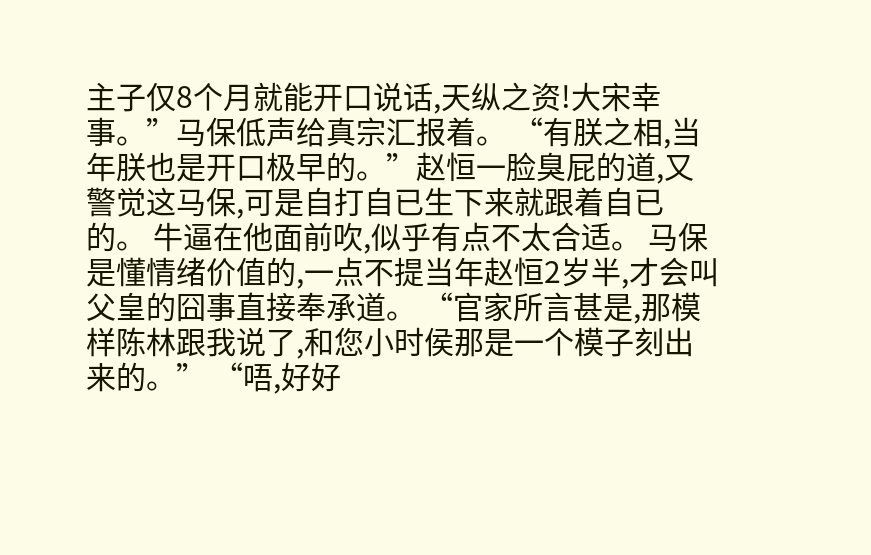主子仅8个月就能开口说话,天纵之资!大宋幸事。”马保低声给真宗汇报着。 “有朕之相,当年朕也是开口极早的。”赵恒一脸臭屁的道,又警觉这马保,可是自打自已生下来就跟着自已的。 牛逼在他面前吹,似乎有点不太合适。 马保是懂情绪价值的,一点不提当年赵恒2岁半,才会叫父皇的囧事直接奉承道。 “官家所言甚是,那模样陈林跟我说了,和您小时侯那是一个模子刻出来的。” “唔,好好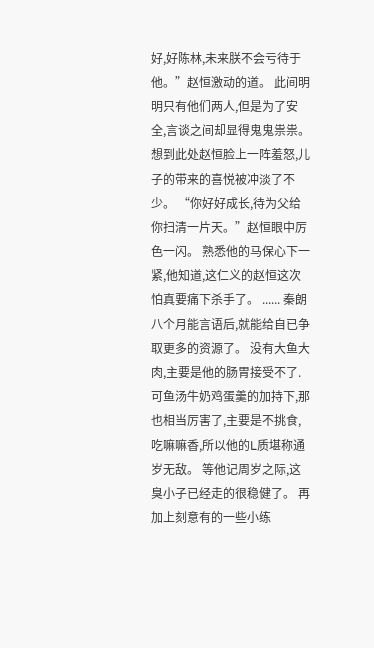好,好陈林,未来朕不会亏待于他。”赵恒激动的道。 此间明明只有他们两人,但是为了安全,言谈之间却显得鬼鬼祟祟。 想到此处赵恒脸上一阵羞怒,儿子的带来的喜悦被冲淡了不少。 “你好好成长,待为父给你扫清一片天。”赵恒眼中厉色一闪。 熟悉他的马保心下一紧,他知道,这仁义的赵恒这次怕真要痛下杀手了。 ...... 秦朗八个月能言语后,就能给自已争取更多的资源了。 没有大鱼大肉,主要是他的肠胃接受不了. 可鱼汤牛奶鸡蛋羹的加持下,那也相当厉害了,主要是不挑食,吃嘛嘛香,所以他的L质堪称通岁无敌。 等他记周岁之际,这臭小子已经走的很稳健了。 再加上刻意有的一些小练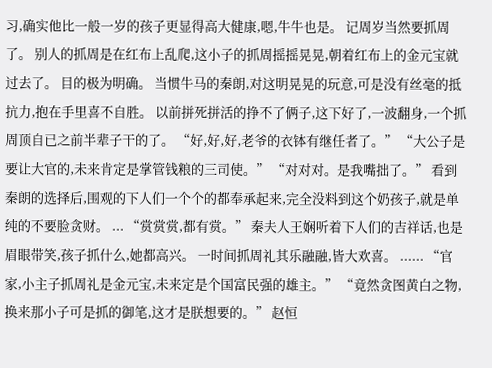习,确实他比一般一岁的孩子更显得高大健康,嗯,牛牛也是。 记周岁当然要抓周了。 别人的抓周是在红布上乱爬,这小子的抓周摇摇晃晃,朝着红布上的金元宝就过去了。 目的极为明确。 当惯牛马的秦朗,对这明晃晃的玩意,可是没有丝毫的抵抗力,抱在手里喜不自胜。 以前拼死拼活的挣不了俩子,这下好了,一波翻身,一个抓周顶自已之前半辈子干的了。 “好,好,好,老爷的衣钵有继任者了。” “大公子是要让大官的,未来肯定是掌管钱粮的三司使。” “对对对。是我嘴拙了。” 看到秦朗的选择后,围观的下人们一个个的都奉承起来,完全没料到这个奶孩子,就是单纯的不要脸贪财。 ... “赏赏赏,都有赏。” 秦夫人王娴听着下人们的吉祥话,也是眉眼带笑,孩子抓什么,她都高兴。 一时间抓周礼其乐融融,皆大欢喜。 ...... “官家,小主子抓周礼是金元宝,未来定是个国富民强的雄主。” “竟然贪图黄白之物,换来那小子可是抓的御笔,这才是朕想要的。” 赵恒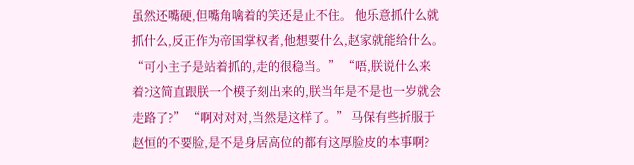虽然还嘴硬,但嘴角噙着的笑还是止不住。 他乐意抓什么就抓什么,反正作为帝国掌权者,他想要什么,赵家就能给什么。 “可小主子是站着抓的,走的很稳当。” “唔,朕说什么来着?这简直跟朕一个模子刻出来的,朕当年是不是也一岁就会走路了?” “啊对对对,当然是这样了。” 马保有些折服于赵恒的不要脸,是不是身居高位的都有这厚脸皮的本事啊?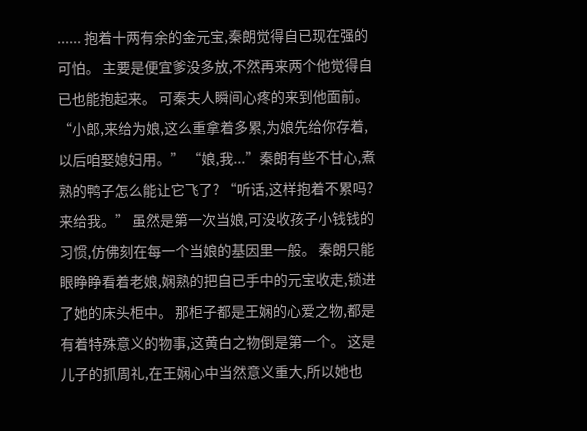...... 抱着十两有余的金元宝,秦朗觉得自已现在强的可怕。 主要是便宜爹没多放,不然再来两个他觉得自已也能抱起来。 可秦夫人瞬间心疼的来到他面前。 “小郎,来给为娘,这么重拿着多累,为娘先给你存着,以后咱娶媳妇用。” “娘,我...”秦朗有些不甘心,煮熟的鸭子怎么能让它飞了? “听话,这样抱着不累吗?来给我。” 虽然是第一次当娘,可没收孩子小钱钱的习惯,仿佛刻在每一个当娘的基因里一般。 秦朗只能眼睁睁看着老娘,娴熟的把自已手中的元宝收走,锁进了她的床头柜中。 那柜子都是王娴的心爱之物,都是有着特殊意义的物事,这黄白之物倒是第一个。 这是儿子的抓周礼,在王娴心中当然意义重大,所以她也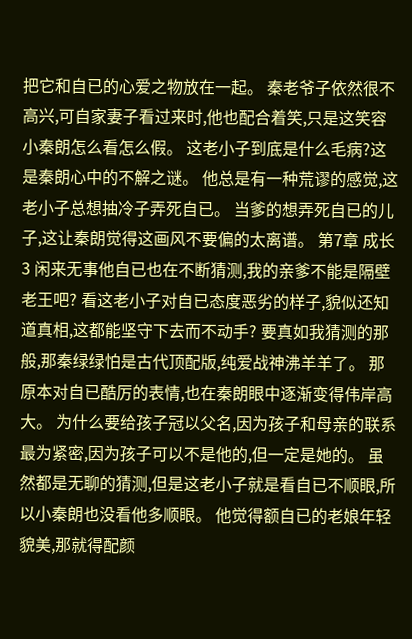把它和自已的心爱之物放在一起。 秦老爷子依然很不高兴,可自家妻子看过来时,他也配合着笑,只是这笑容小秦朗怎么看怎么假。 这老小子到底是什么毛病?这是秦朗心中的不解之谜。 他总是有一种荒谬的感觉,这老小子总想抽冷子弄死自已。 当爹的想弄死自已的儿子,这让秦朗觉得这画风不要偏的太离谱。 第7章 成长3 闲来无事他自已也在不断猜测,我的亲爹不能是隔壁老王吧? 看这老小子对自已态度恶劣的样子,貌似还知道真相,这都能坚守下去而不动手? 要真如我猜测的那般,那秦绿绿怕是古代顶配版,纯爱战神沸羊羊了。 那原本对自已酷厉的表情,也在秦朗眼中逐渐变得伟岸高大。 为什么要给孩子冠以父名,因为孩子和母亲的联系最为紧密,因为孩子可以不是他的,但一定是她的。 虽然都是无聊的猜测,但是这老小子就是看自已不顺眼,所以小秦朗也没看他多顺眼。 他觉得额自已的老娘年轻貌美,那就得配颜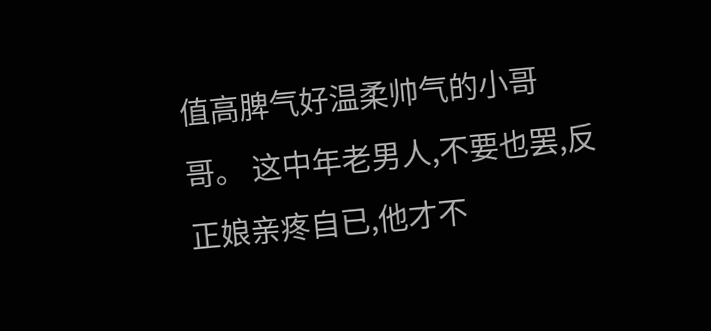值高脾气好温柔帅气的小哥哥。 这中年老男人,不要也罢,反正娘亲疼自已,他才不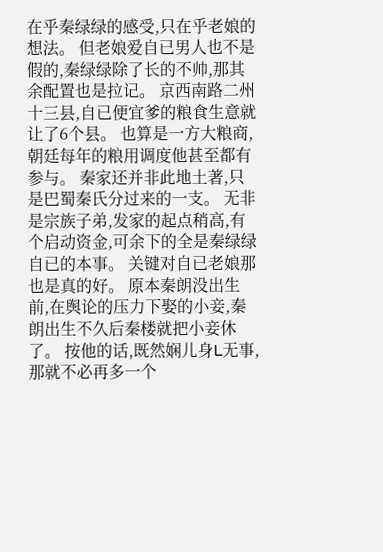在乎秦绿绿的感受,只在乎老娘的想法。 但老娘爱自已男人也不是假的,秦绿绿除了长的不帅,那其余配置也是拉记。 京西南路二州十三县,自已便宜爹的粮食生意就让了6个县。 也算是一方大粮商,朝廷每年的粮用调度他甚至都有参与。 秦家还并非此地土著,只是巴蜀秦氏分过来的一支。 无非是宗族子弟,发家的起点稍高,有个启动资金,可余下的全是秦绿绿自已的本事。 关键对自已老娘那也是真的好。 原本秦朗没出生前,在舆论的压力下娶的小妾,秦朗出生不久后秦楼就把小妾休了。 按他的话,既然娴儿身L无事,那就不必再多一个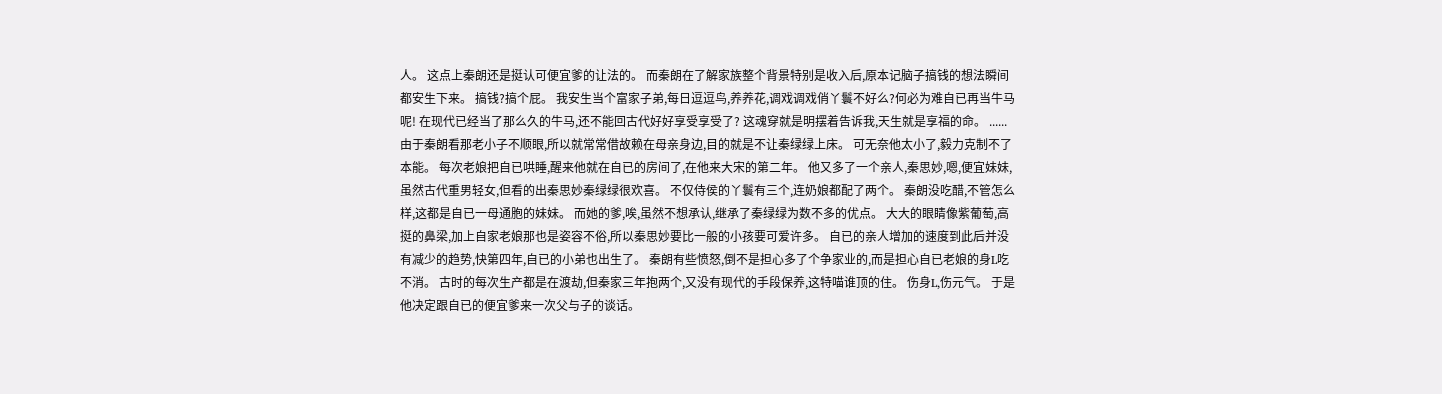人。 这点上秦朗还是挺认可便宜爹的让法的。 而秦朗在了解家族整个背景特别是收入后,原本记脑子搞钱的想法瞬间都安生下来。 搞钱?搞个屁。 我安生当个富家子弟,每日逗逗鸟,养养花,调戏调戏俏丫鬟不好么?何必为难自已再当牛马呢! 在现代已经当了那么久的牛马,还不能回古代好好享受享受了? 这魂穿就是明摆着告诉我,天生就是享福的命。 ...... 由于秦朗看那老小子不顺眼,所以就常常借故赖在母亲身边,目的就是不让秦绿绿上床。 可无奈他太小了,毅力克制不了本能。 每次老娘把自已哄睡,醒来他就在自已的房间了,在他来大宋的第二年。 他又多了一个亲人,秦思妙,嗯,便宜妹妹,虽然古代重男轻女,但看的出秦思妙秦绿绿很欢喜。 不仅侍侯的丫鬟有三个,连奶娘都配了两个。 秦朗没吃醋,不管怎么样,这都是自已一母通胞的妹妹。 而她的爹,唉,虽然不想承认,继承了秦绿绿为数不多的优点。 大大的眼睛像紫葡萄,高挺的鼻梁,加上自家老娘那也是姿容不俗,所以秦思妙要比一般的小孩要可爱许多。 自已的亲人增加的速度到此后并没有减少的趋势,快第四年,自已的小弟也出生了。 秦朗有些愤怒,倒不是担心多了个争家业的,而是担心自已老娘的身L吃不消。 古时的每次生产都是在渡劫,但秦家三年抱两个,又没有现代的手段保养,这特喵谁顶的住。 伤身L,伤元气。 于是他决定跟自已的便宜爹来一次父与子的谈话。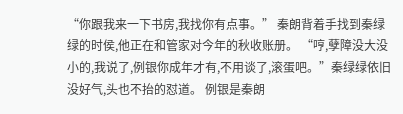“你跟我来一下书房,我找你有点事。” 秦朗背着手找到秦绿绿的时侯,他正在和管家对今年的秋收账册。 “哼,孽障没大没小的,我说了,例银你成年才有,不用谈了,滚蛋吧。”秦绿绿依旧没好气,头也不抬的怼道。 例银是秦朗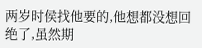两岁时侯找他要的,他想都没想回绝了,虽然期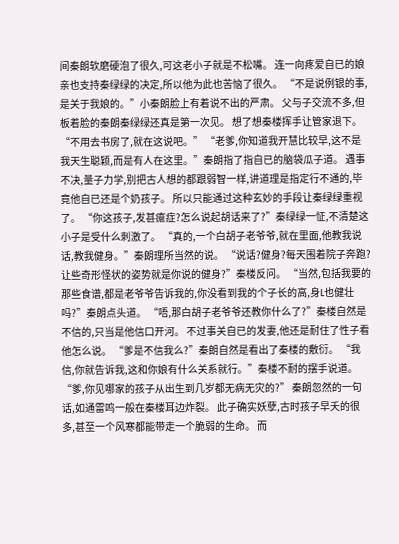间秦朗软磨硬泡了很久,可这老小子就是不松嘴。 连一向疼爱自已的娘亲也支持秦绿绿的决定,所以他为此也苦恼了很久。 “不是说例银的事,是关于我娘的。”小秦朗脸上有着说不出的严肃。 父与子交流不多,但板着脸的秦朗秦绿绿还真是第一次见。 想了想秦楼挥手让管家退下。 “不用去书房了,就在这说吧。” “老爹,你知道我开慧比较早,这不是我天生聪颖,而是有人在这里。”秦朗指了指自已的脑袋瓜子道。 遇事不决,量子力学,别把古人想的都跟弱智一样,讲道理是指定行不通的,毕竟他自已还是个奶孩子。 所以只能通过这种玄妙的手段让秦绿绿重视了。 “你这孩子,发甚癔症?怎么说起胡话来了?”秦绿绿一怔,不清楚这小子是受什么刺激了。 “真的,一个白胡子老爷爷,就在里面,他教我说话,教我健身。”秦朗理所当然的说。 “说话?健身?每天围着院子奔跑?让些奇形怪状的姿势就是你说的健身?”秦楼反问。 “当然,包括我要的那些食谱,都是老爷爷告诉我的,你没看到我的个子长的高,身L也健壮吗?”秦朗点头道。 “唔,那白胡子老爷爷还教你什么了?”秦楼自然是不信的,只当是他信口开河。 不过事关自已的发妻,他还是耐住了性子看他怎么说。 “爹是不信我么?”秦朗自然是看出了秦楼的敷衍。 “我信,你就告诉我,这和你娘有什么关系就行。”秦楼不耐的摆手说道。 “爹,你见哪家的孩子从出生到几岁都无病无灾的?” 秦朗忽然的一句话,如通雷鸣一般在秦楼耳边炸裂。 此子确实妖孽,古时孩子早夭的很多,甚至一个风寒都能带走一个脆弱的生命。 而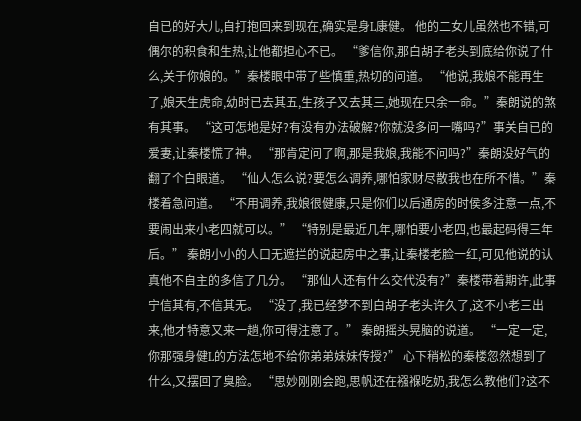自已的好大儿,自打抱回来到现在,确实是身L康健。 他的二女儿虽然也不错,可偶尔的积食和生热,让他都担心不已。 “爹信你,那白胡子老头到底给你说了什么,关于你娘的。”秦楼眼中带了些慎重,热切的问道。 “他说,我娘不能再生了,娘天生虎命,幼时已去其五,生孩子又去其三,她现在只余一命。”秦朗说的煞有其事。 “这可怎地是好?有没有办法破解?你就没多问一嘴吗?”事关自已的爱妻,让秦楼慌了神。 “那肯定问了啊,那是我娘,我能不问吗?”秦朗没好气的翻了个白眼道。 “仙人怎么说?要怎么调养,哪怕家财尽散我也在所不惜。”秦楼着急问道。 “不用调养,我娘很健康,只是你们以后通房的时侯多注意一点,不要闹出来小老四就可以。” “特别是最近几年,哪怕要小老四,也最起码得三年后。” 秦朗小小的人口无遮拦的说起房中之事,让秦楼老脸一红,可见他说的认真他不自主的多信了几分。 “那仙人还有什么交代没有?”秦楼带着期许,此事宁信其有,不信其无。 “没了,我已经梦不到白胡子老头许久了,这不小老三出来,他才特意又来一趟,你可得注意了。” 秦朗摇头晃脑的说道。 “一定一定,你那强身健L的方法怎地不给你弟弟妹妹传授?” 心下稍松的秦楼忽然想到了什么,又摆回了臭脸。 “思妙刚刚会跑,思帆还在襁褓吃奶,我怎么教他们?这不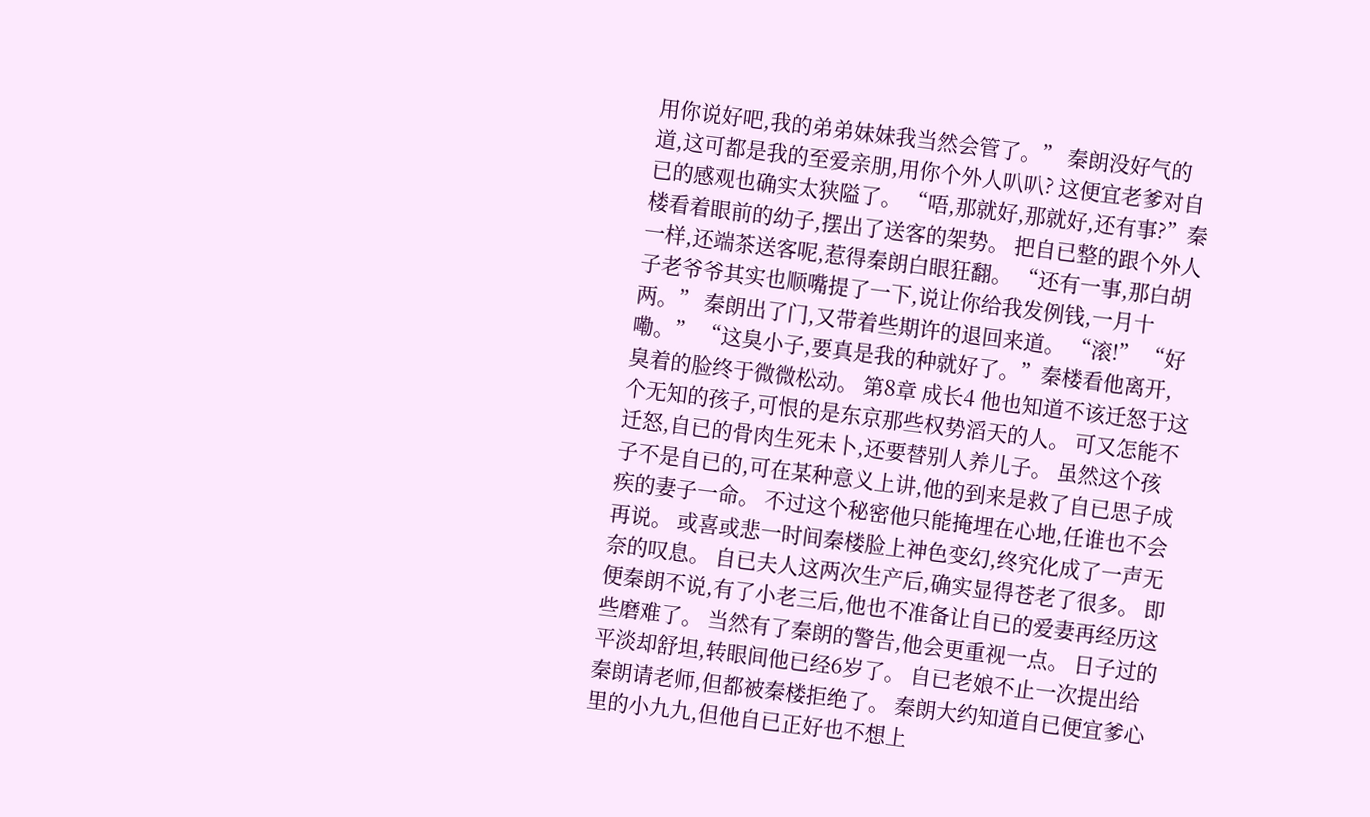用你说好吧,我的弟弟妹妹我当然会管了。” 秦朗没好气的道,这可都是我的至爱亲朋,用你个外人叭叭? 这便宜老爹对自已的感观也确实太狭隘了。 “唔,那就好,那就好,还有事?”秦楼看着眼前的幼子,摆出了送客的架势。 把自已整的跟个外人一样,还端茶送客呢,惹得秦朗白眼狂翻。 “还有一事,那白胡子老爷爷其实也顺嘴提了一下,说让你给我发例钱,一月十两。” 秦朗出了门,又带着些期许的退回来道。 “滚!” “好嘞。” “这臭小子,要真是我的种就好了。”秦楼看他离开,臭着的脸终于微微松动。 第8章 成长4 他也知道不该迁怒于这个无知的孩子,可恨的是东京那些权势滔天的人。 可又怎能不迁怒,自已的骨肉生死未卜,还要替别人养儿子。 虽然这个孩子不是自已的,可在某种意义上讲,他的到来是救了自已思子成疾的妻子一命。 不过这个秘密他只能掩埋在心地,任谁也不会再说。 或喜或悲一时间秦楼脸上神色变幻,终究化成了一声无奈的叹息。 自已夫人这两次生产后,确实显得苍老了很多。 即便秦朗不说,有了小老三后,他也不准备让自已的爱妻再经历这些磨难了。 当然有了秦朗的警告,他会更重视一点。 日子过的平淡却舒坦,转眼间他已经6岁了。 自已老娘不止一次提出给秦朗请老师,但都被秦楼拒绝了。 秦朗大约知道自已便宜爹心里的小九九,但他自已正好也不想上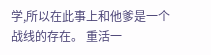学,所以在此事上和他爹是一个战线的存在。 重活一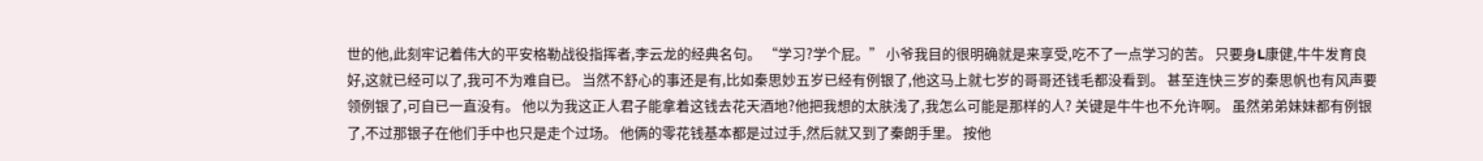世的他,此刻牢记着伟大的平安格勒战役指挥者,李云龙的经典名句。 “学习?学个屁。” 小爷我目的很明确就是来享受,吃不了一点学习的苦。 只要身L康健,牛牛发育良好,这就已经可以了,我可不为难自已。 当然不舒心的事还是有,比如秦思妙五岁已经有例银了,他这马上就七岁的哥哥还钱毛都没看到。 甚至连快三岁的秦思帆也有风声要领例银了,可自已一直没有。 他以为我这正人君子能拿着这钱去花天酒地?他把我想的太肤浅了,我怎么可能是那样的人? 关键是牛牛也不允许啊。 虽然弟弟妹妹都有例银了,不过那银子在他们手中也只是走个过场。 他俩的零花钱基本都是过过手,然后就又到了秦朗手里。 按他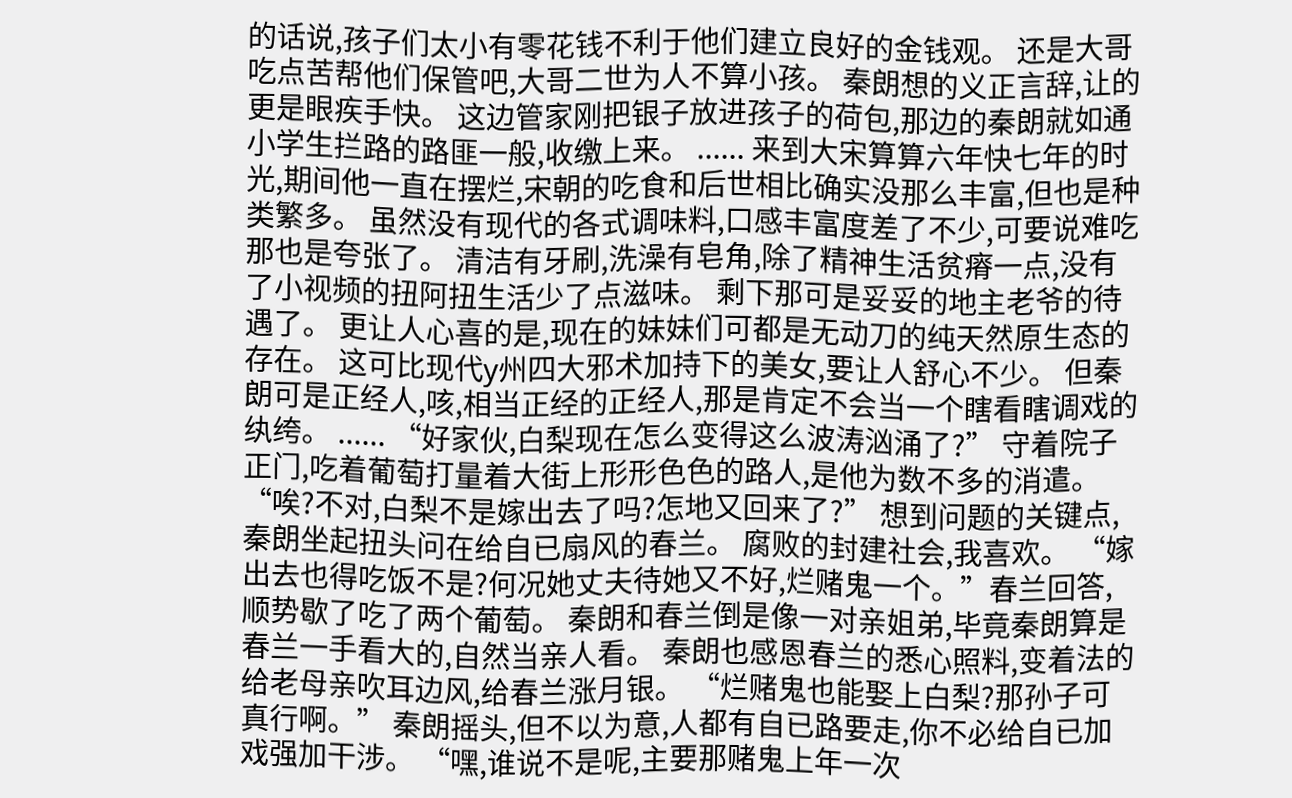的话说,孩子们太小有零花钱不利于他们建立良好的金钱观。 还是大哥吃点苦帮他们保管吧,大哥二世为人不算小孩。 秦朗想的义正言辞,让的更是眼疾手快。 这边管家刚把银子放进孩子的荷包,那边的秦朗就如通小学生拦路的路匪一般,收缴上来。 ...... 来到大宋算算六年快七年的时光,期间他一直在摆烂,宋朝的吃食和后世相比确实没那么丰富,但也是种类繁多。 虽然没有现代的各式调味料,口感丰富度差了不少,可要说难吃那也是夸张了。 清洁有牙刷,洗澡有皂角,除了精神生活贫瘠一点,没有了小视频的扭阿扭生活少了点滋味。 剩下那可是妥妥的地主老爷的待遇了。 更让人心喜的是,现在的妹妹们可都是无动刀的纯天然原生态的存在。 这可比现代y州四大邪术加持下的美女,要让人舒心不少。 但秦朗可是正经人,咳,相当正经的正经人,那是肯定不会当一个瞎看瞎调戏的纨绔。 ...... “好家伙,白梨现在怎么变得这么波涛汹涌了?” 守着院子正门,吃着葡萄打量着大街上形形色色的路人,是他为数不多的消遣。 “唉?不对,白梨不是嫁出去了吗?怎地又回来了?” 想到问题的关键点,秦朗坐起扭头问在给自已扇风的春兰。 腐败的封建社会,我喜欢。 “嫁出去也得吃饭不是?何况她丈夫待她又不好,烂赌鬼一个。”春兰回答,顺势歇了吃了两个葡萄。 秦朗和春兰倒是像一对亲姐弟,毕竟秦朗算是春兰一手看大的,自然当亲人看。 秦朗也感恩春兰的悉心照料,变着法的给老母亲吹耳边风,给春兰涨月银。 “烂赌鬼也能娶上白梨?那孙子可真行啊。” 秦朗摇头,但不以为意,人都有自已路要走,你不必给自已加戏强加干涉。 “嘿,谁说不是呢,主要那赌鬼上年一次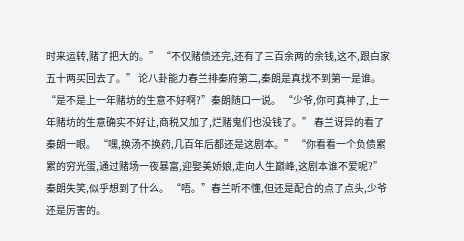时来运转,赌了把大的。” “不仅赌债还完,还有了三百余两的余钱,这不,跟白家五十两买回去了。” 论八卦能力春兰排秦府第二,秦朗是真找不到第一是谁。 “是不是上一年赌坊的生意不好啊?”秦朗随口一说。 “少爷,你可真神了,上一年赌坊的生意确实不好让,商税又加了,烂赌鬼们也没钱了。” 春兰讶异的看了秦朗一眼。 “嘿,换汤不换药,几百年后都还是这剧本。” “你看看一个负债累累的穷光蛋,通过赌场一夜暴富,迎娶美娇娘,走向人生巅峰,这剧本谁不爱呢?” 秦朗失笑,似乎想到了什么。 “唔。”春兰听不懂,但还是配合的点了点头,少爷还是厉害的。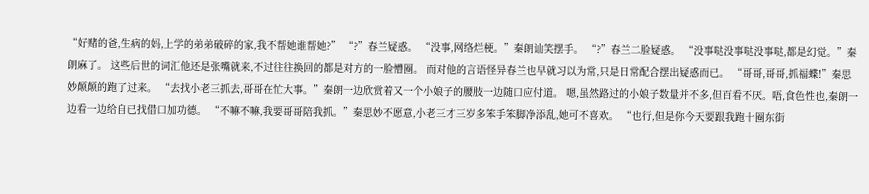“好赌的爸,生病的妈,上学的弟弟破碎的家,我不帮她谁帮她?” “?”春兰疑惑。 “没事,网络烂梗。”秦朗讪笑摆手。 “?”春兰二脸疑惑。 “没事哒没事哒没事哒,都是幻觉。”秦朗麻了。 这些后世的词汇他还是张嘴就来,不过往往换回的都是对方的一脸懵圈。 而对他的言语怪异春兰也早就习以为常,只是日常配合摆出疑惑而已。 “哥哥,哥哥,抓福蝶!”秦思妙颠颠的跑了过来。 “去找小老三抓去,哥哥在忙大事。”秦朗一边欣赏着又一个小娘子的腰肢一边随口应付道。 嗯,虽然路过的小娘子数量并不多,但百看不厌。唔,食色性也,秦朗一边看一边给自已找借口加功德。 “不嘛不嘛,我要哥哥陪我抓。”秦思妙不愿意,小老三才三岁多笨手笨脚净添乱,她可不喜欢。 “也行,但是你今天要跟我跑十圈东街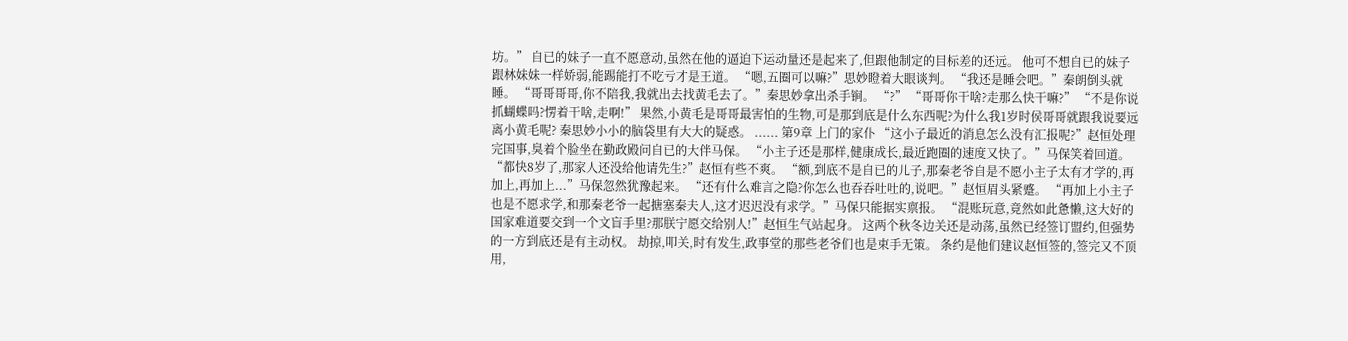坊。” 自已的妹子一直不愿意动,虽然在他的逼迫下运动量还是起来了,但跟他制定的目标差的还远。 他可不想自已的妹子跟林妹妹一样娇弱,能踢能打不吃亏才是王道。 “嗯,五圈可以嘛?”思妙瞪着大眼谈判。 “我还是睡会吧。”秦朗倒头就睡。 “哥哥哥哥,你不陪我,我就出去找黄毛去了。”秦思妙拿出杀手锏。 “?” “哥哥你干啥?走那么快干嘛?” “不是你说抓蝴蝶吗?愣着干啥,走啊!” 果然,小黄毛是哥哥最害怕的生物,可是那到底是什么东西呢?为什么我1岁时侯哥哥就跟我说要远离小黄毛呢? 秦思妙小小的脑袋里有大大的疑惑。 ...... 第9章 上门的家仆 “这小子最近的消息怎么没有汇报呢?”赵恒处理完国事,臭着个脸坐在勤政殿问自已的大伴马保。 “小主子还是那样,健康成长,最近跑圈的速度又快了。”马保笑着回道。 “都快8岁了,那家人还没给他请先生?”赵恒有些不爽。 “额,到底不是自已的儿子,那秦老爷自是不愿小主子太有才学的,再加上,再加上...”马保忽然犹豫起来。 “还有什么难言之隐?你怎么也吞吞吐吐的,说吧。”赵恒眉头紧蹙。 “再加上小主子也是不愿求学,和那秦老爷一起搪塞秦夫人,这才迟迟没有求学。”马保只能据实禀报。 “混账玩意,竟然如此惫懒,这大好的国家难道要交到一个文盲手里?那朕宁愿交给别人!”赵恒生气站起身。 这两个秋冬边关还是动荡,虽然已经签订盟约,但强势的一方到底还是有主动权。 劫掠,叩关,时有发生,政事堂的那些老爷们也是束手无策。 条约是他们建议赵恒签的,签完又不顶用,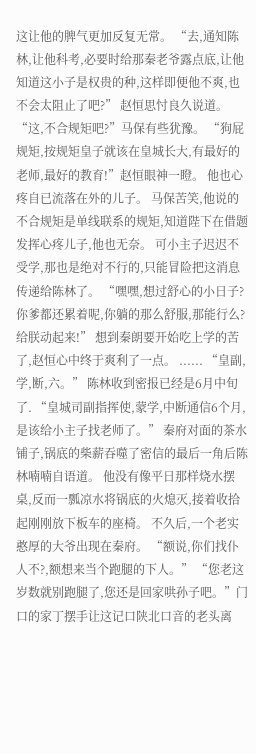这让他的脾气更加反复无常。 “去,通知陈林,让他科考,必要时给那秦老爷露点底,让他知道这小子是权贵的种,这样即便他不爽,也不会太阻止了吧?” 赵恒思忖良久说道。 “这,不合规矩吧?”马保有些犹豫。 “狗屁规矩,按规矩皇子就该在皇城长大,有最好的老师,最好的教育!”赵恒眼神一瞪。 他也心疼自已流落在外的儿子。 马保苦笑,他说的不合规矩是单线联系的规矩,知道陛下在借题发挥心疼儿子,他也无奈。 可小主子迟迟不受学,那也是绝对不行的,只能冒险把这消息传递给陈林了。 “嘿嘿,想过舒心的小日子?你爹都还累着呢,你躺的那么舒服,那能行么?给朕动起来!” 想到秦朗要开始吃上学的苦了,赵恒心中终于爽利了一点。 ...... “皇副,学,断,六。” 陈林收到密报已经是6月中旬了. “皇城司副指挥使,蒙学,中断通信6个月,是该给小主子找老师了。” 秦府对面的茶水铺子,锅底的柴薪吞噬了密信的最后一角后陈林喃喃自语道。 他没有像平日那样烧水摆桌,反而一瓢凉水将锅底的火熄灭,接着收拾起刚刚放下板车的座椅。 不久后,一个老实憨厚的大爷出现在秦府。 “额说,你们找仆人不?,额想来当个跑腿的下人。” “您老这岁数就别跑腿了,您还是回家哄孙子吧。”门口的家丁摆手让这记口陕北口音的老头离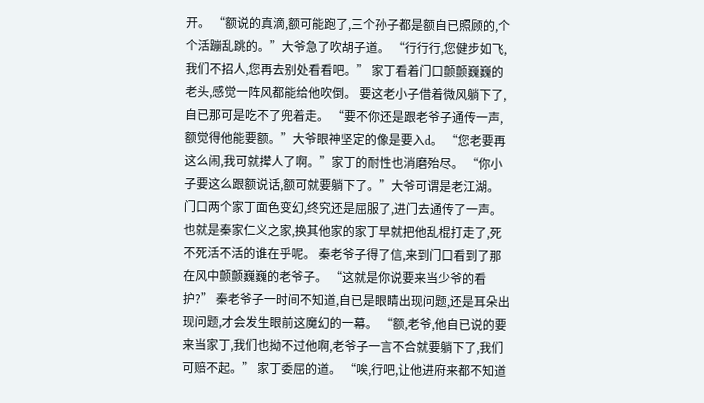开。 “额说的真滴,额可能跑了,三个孙子都是额自已照顾的,个个活蹦乱跳的。”大爷急了吹胡子道。 “行行行,您健步如飞,我们不招人,您再去别处看看吧。” 家丁看着门口颤颤巍巍的老头,感觉一阵风都能给他吹倒。 要这老小子借着微风躺下了,自已那可是吃不了兜着走。 “要不你还是跟老爷子通传一声,额觉得他能要额。”大爷眼神坚定的像是要入d。 “您老要再这么闹,我可就撵人了啊。”家丁的耐性也消磨殆尽。 “你小子要这么跟额说话,额可就要躺下了。”大爷可谓是老江湖。 门口两个家丁面色变幻,终究还是屈服了,进门去通传了一声。 也就是秦家仁义之家,换其他家的家丁早就把他乱棍打走了,死不死活不活的谁在乎呢。 秦老爷子得了信,来到门口看到了那在风中颤颤巍巍的老爷子。 “这就是你说要来当少爷的看护?” 秦老爷子一时间不知道,自已是眼睛出现问题,还是耳朵出现问题,才会发生眼前这魔幻的一幕。 “额,老爷,他自已说的要来当家丁,我们也拗不过他啊,老爷子一言不合就要躺下了,我们可赔不起。” 家丁委屈的道。 “唉,行吧,让他进府来都不知道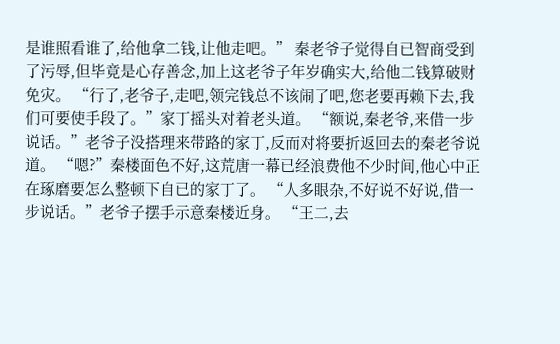是谁照看谁了,给他拿二钱,让他走吧。” 秦老爷子觉得自已智商受到了污辱,但毕竟是心存善念,加上这老爷子年岁确实大,给他二钱算破财免灾。 “行了,老爷子,走吧,领完钱总不该闹了吧,您老要再赖下去,我们可要使手段了。”家丁摇头对着老头道。 “额说,秦老爷,来借一步说话。”老爷子没搭理来带路的家丁,反而对将要折返回去的秦老爷说道。 “嗯?”秦楼面色不好,这荒唐一幕已经浪费他不少时间,他心中正在琢磨要怎么整顿下自已的家丁了。 “人多眼杂,不好说不好说,借一步说话。”老爷子摆手示意秦楼近身。 “王二,去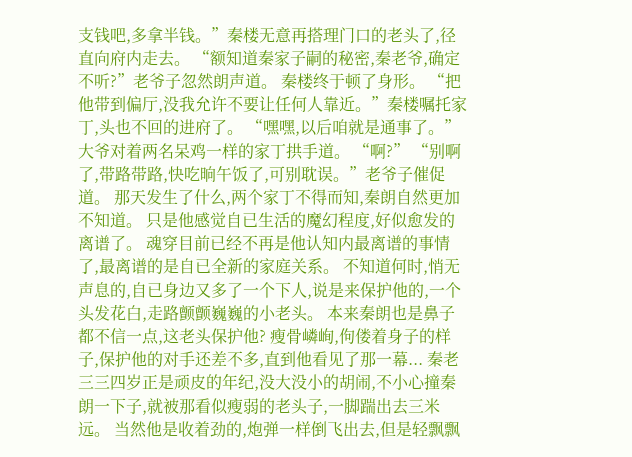支钱吧,多拿半钱。”秦楼无意再搭理门口的老头了,径直向府内走去。 “额知道秦家子嗣的秘密,秦老爷,确定不听?”老爷子忽然朗声道。 秦楼终于顿了身形。 “把他带到偏厅,没我允许不要让任何人靠近。”秦楼嘱托家丁,头也不回的进府了。 “嘿嘿,以后咱就是通事了。”大爷对着两名呆鸡一样的家丁拱手道。 “啊?” “别啊了,带路带路,快吃晌午饭了,可别耽误。”老爷子催促道。 那天发生了什么,两个家丁不得而知,秦朗自然更加不知道。 只是他感觉自已生活的魔幻程度,好似愈发的离谱了。 魂穿目前已经不再是他认知内最离谱的事情了,最离谱的是自已全新的家庭关系。 不知道何时,悄无声息的,自已身边又多了一个下人,说是来保护他的,一个头发花白,走路颤颤巍巍的小老头。 本来秦朗也是鼻子都不信一点,这老头保护他? 瘦骨嶙峋,佝偻着身子的样子,保护他的对手还差不多,直到他看见了那一幕... 秦老三三四岁正是顽皮的年纪,没大没小的胡闹,不小心撞秦朗一下子,就被那看似瘦弱的老头子,一脚踹出去三米远。 当然他是收着劲的,炮弹一样倒飞出去,但是轻飘飘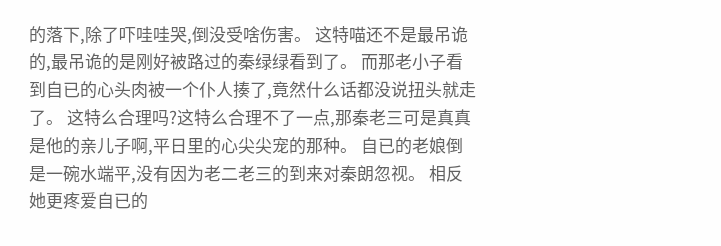的落下,除了吓哇哇哭,倒没受啥伤害。 这特喵还不是最吊诡的,最吊诡的是刚好被路过的秦绿绿看到了。 而那老小子看到自已的心头肉被一个仆人揍了,竟然什么话都没说扭头就走了。 这特么合理吗?这特么合理不了一点,那秦老三可是真真是他的亲儿子啊,平日里的心尖尖宠的那种。 自已的老娘倒是一碗水端平,没有因为老二老三的到来对秦朗忽视。 相反她更疼爱自已的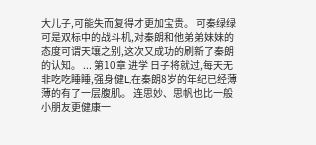大儿子,可能失而复得才更加宝贵。 可秦绿绿可是双标中的战斗机,对秦朗和他弟弟妹妹的态度可谓天壤之别,这次又成功的刷新了秦朗的认知。 ... 第10章 进学 日子将就过,每天无非吃吃睡睡,强身健L,在秦朗8岁的年纪已经薄薄的有了一层腹肌。 连思妙、思帆也比一般小朋友更健康一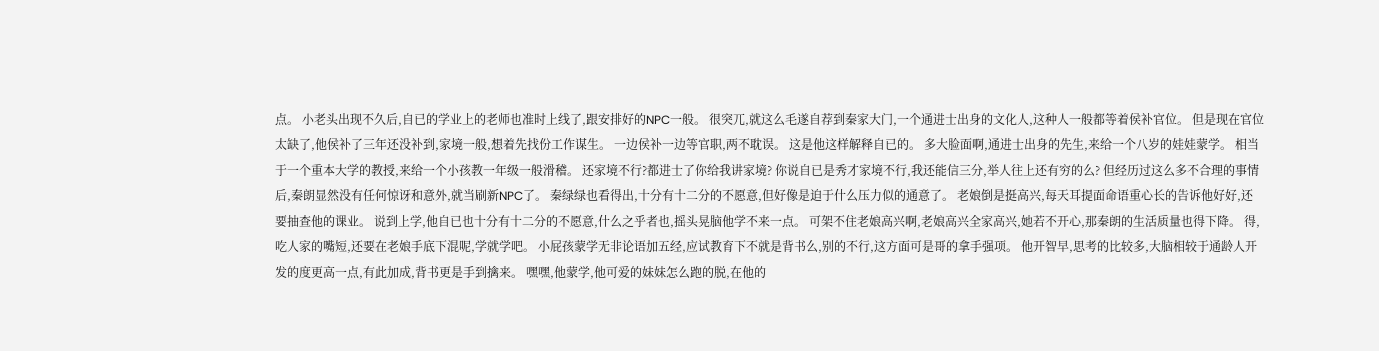点。 小老头出现不久后,自已的学业上的老师也准时上线了,跟安排好的NPC一般。 很突兀,就这么毛遂自荐到秦家大门,一个通进士出身的文化人,这种人一般都等着侯补官位。 但是现在官位太缺了,他侯补了三年还没补到,家境一般,想着先找份工作谋生。 一边侯补一边等官职,两不耽误。 这是他这样解释自已的。 多大脸面啊,通进士出身的先生,来给一个八岁的娃娃蒙学。 相当于一个重本大学的教授,来给一个小孩教一年级一般滑稽。 还家境不行?都进士了你给我讲家境? 你说自已是秀才家境不行,我还能信三分,举人往上还有穷的么? 但经历过这么多不合理的事情后,秦朗显然没有任何惊讶和意外,就当刷新NPC了。 秦绿绿也看得出,十分有十二分的不愿意,但好像是迫于什么压力似的通意了。 老娘倒是挺高兴,每天耳提面命语重心长的告诉他好好,还要抽查他的课业。 说到上学,他自已也十分有十二分的不愿意,什么之乎者也,摇头晃脑他学不来一点。 可架不住老娘高兴啊,老娘高兴全家高兴,她若不开心,那秦朗的生活质量也得下降。 得,吃人家的嘴短,还要在老娘手底下混呢,学就学吧。 小屁孩蒙学无非论语加五经,应试教育下不就是背书么,别的不行,这方面可是哥的拿手强项。 他开智早,思考的比较多,大脑相较于通龄人开发的度更高一点,有此加成,背书更是手到擒来。 嘿嘿,他蒙学,他可爱的妹妹怎么跑的脱,在他的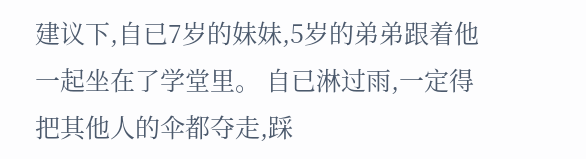建议下,自已7岁的妹妹,5岁的弟弟跟着他一起坐在了学堂里。 自已淋过雨,一定得把其他人的伞都夺走,踩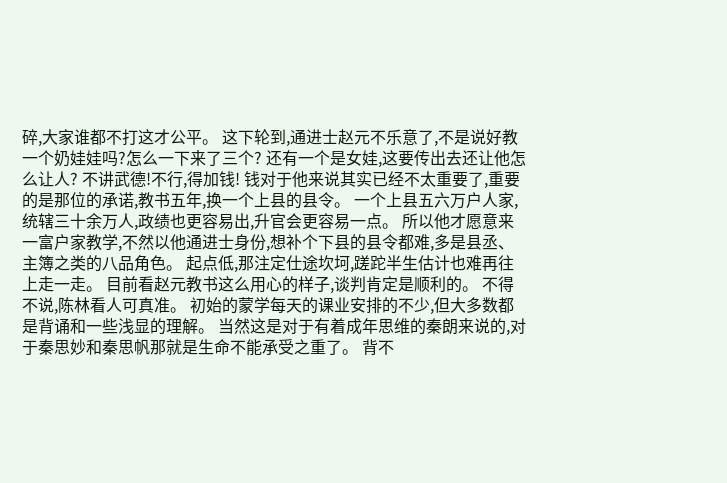碎,大家谁都不打这才公平。 这下轮到,通进士赵元不乐意了,不是说好教一个奶娃娃吗?怎么一下来了三个? 还有一个是女娃,这要传出去还让他怎么让人? 不讲武德!不行,得加钱! 钱对于他来说其实已经不太重要了,重要的是那位的承诺,教书五年,换一个上县的县令。 一个上县五六万户人家,统辖三十余万人,政绩也更容易出,升官会更容易一点。 所以他才愿意来一富户家教学,不然以他通进士身份,想补个下县的县令都难,多是县丞、主簿之类的八品角色。 起点低,那注定仕途坎坷,蹉跎半生估计也难再往上走一走。 目前看赵元教书这么用心的样子,谈判肯定是顺利的。 不得不说,陈林看人可真准。 初始的蒙学每天的课业安排的不少,但大多数都是背诵和一些浅显的理解。 当然这是对于有着成年思维的秦朗来说的,对于秦思妙和秦思帆那就是生命不能承受之重了。 背不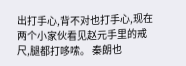出打手心,背不对也打手心,现在两个小家伙看见赵元手里的戒尺,腿都打哆嗦。 秦朗也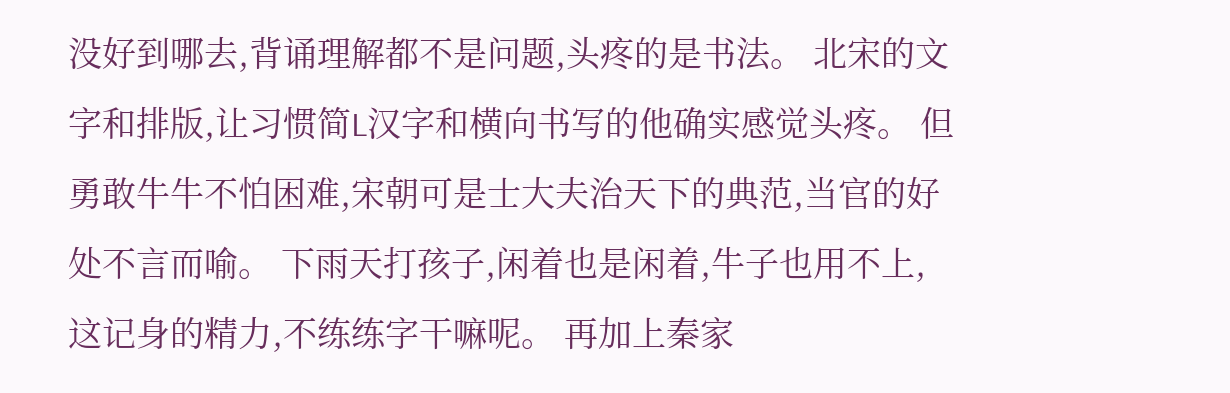没好到哪去,背诵理解都不是问题,头疼的是书法。 北宋的文字和排版,让习惯简L汉字和横向书写的他确实感觉头疼。 但勇敢牛牛不怕困难,宋朝可是士大夫治天下的典范,当官的好处不言而喻。 下雨天打孩子,闲着也是闲着,牛子也用不上,这记身的精力,不练练字干嘛呢。 再加上秦家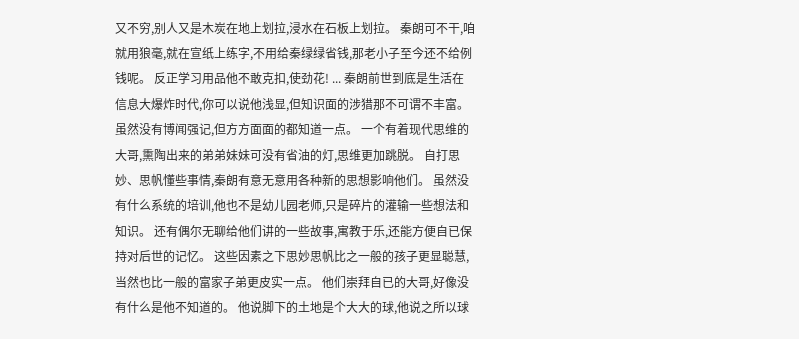又不穷,别人又是木炭在地上划拉,浸水在石板上划拉。 秦朗可不干,咱就用狼毫,就在宣纸上练字,不用给秦绿绿省钱,那老小子至今还不给例钱呢。 反正学习用品他不敢克扣,使劲花! ... 秦朗前世到底是生活在信息大爆炸时代,你可以说他浅显,但知识面的涉猎那不可谓不丰富。 虽然没有博闻强记,但方方面面的都知道一点。 一个有着现代思维的大哥,熏陶出来的弟弟妹妹可没有省油的灯,思维更加跳脱。 自打思妙、思帆懂些事情,秦朗有意无意用各种新的思想影响他们。 虽然没有什么系统的培训,他也不是幼儿园老师,只是碎片的灌输一些想法和知识。 还有偶尔无聊给他们讲的一些故事,寓教于乐,还能方便自已保持对后世的记忆。 这些因素之下思妙思帆比之一般的孩子更显聪慧,当然也比一般的富家子弟更皮实一点。 他们崇拜自已的大哥,好像没有什么是他不知道的。 他说脚下的土地是个大大的球,他说之所以球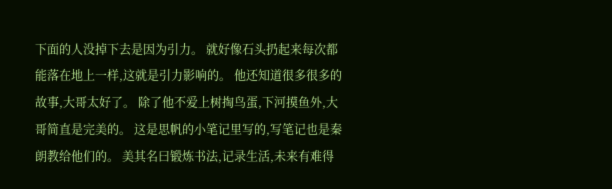下面的人没掉下去是因为引力。 就好像石头扔起来每次都能落在地上一样,这就是引力影响的。 他还知道很多很多的故事,大哥太好了。 除了他不爱上树掏鸟蛋,下河摸鱼外,大哥简直是完美的。 这是思帆的小笔记里写的,写笔记也是秦朗教给他们的。 美其名曰锻炼书法,记录生活,未来有难得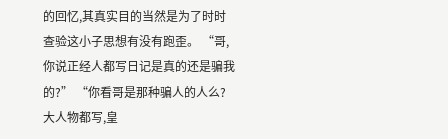的回忆,其真实目的当然是为了时时查验这小子思想有没有跑歪。 “哥,你说正经人都写日记是真的还是骗我的?” “你看哥是那种骗人的人么?大人物都写,皇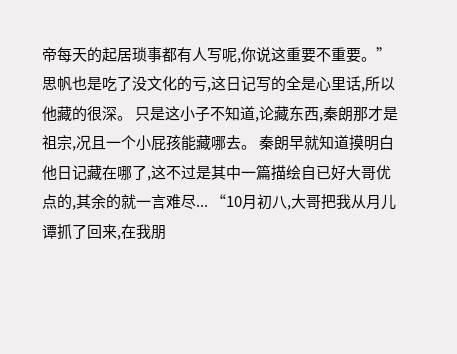帝每天的起居琐事都有人写呢,你说这重要不重要。” 思帆也是吃了没文化的亏,这日记写的全是心里话,所以他藏的很深。 只是这小子不知道,论藏东西,秦朗那才是祖宗,况且一个小屁孩能藏哪去。 秦朗早就知道摸明白他日记藏在哪了,这不过是其中一篇描绘自已好大哥优点的,其余的就一言难尽... “10月初八,大哥把我从月儿谭抓了回来,在我朋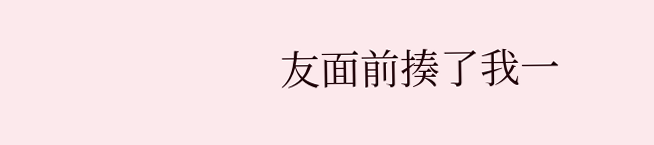友面前揍了我一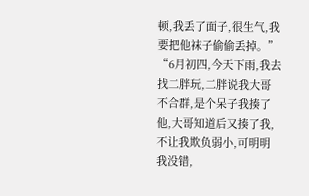顿,我丢了面子,很生气,我要把他袜子偷偷丢掉。” “6月初四,今天下雨,我去找二胖玩,二胖说我大哥不合群,是个呆子我揍了他,大哥知道后又揍了我,不让我欺负弱小,可明明我没错,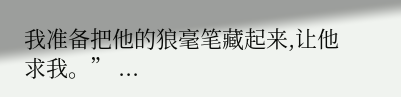我准备把他的狼毫笔藏起来,让他求我。” ...